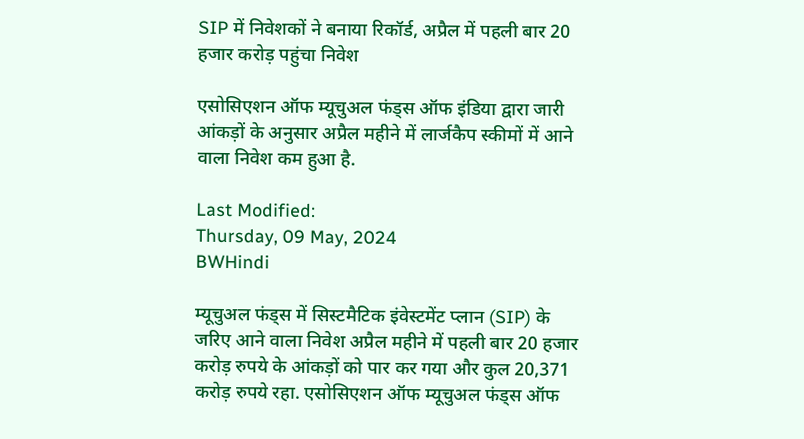SIP में निवेशकों ने बनाया रिकॉर्ड, अप्रैल में पहली बार 20 हजार करोड़ पहुंचा निवेश

एसोसिएशन ऑफ म्यूचुअल फंड्स ऑफ इंडिया द्वारा जारी आंकड़ों के अनुसार अप्रैल महीने में लार्जकैप स्कीमों में आने वाला निवेश कम हुआ है.

Last Modified:
Thursday, 09 May, 2024
BWHindi

म्यूचुअल फंड्स में सिस्टमैटिक इंवेस्टमेंट प्लान (SIP) के जरिए आने वाला निवेश अप्रैल महीने में पहली बार 20 हजार करोड़ रुपये के आंकड़ों को पार कर गया और कुल 20,371 करोड़ रुपये रहा. एसोसिएशन ऑफ म्यूचुअल फंड्स ऑफ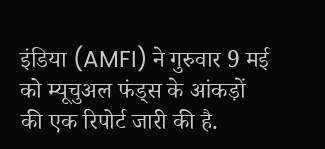इंडिया (AMFI) ने गुरुवार 9 मई को म्यूचुअल फंड्स के आंकड़ों की एक रिपोर्ट जारी की है.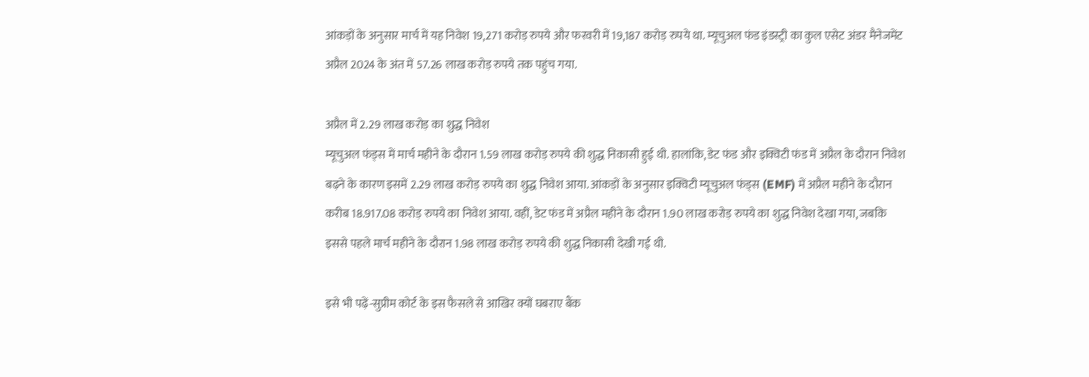आंकड़ों के अनुसार मार्च में यह निवेश 19,271 करोड़ रुपये और फरवरी में 19,187 करोड़ रुपये था. म्यूचुअल फंड इंडस्ट्री का कुल एसेट अंडर मैनेजमेंट अप्रैल 2024 के अंत में 57.26 लाख करोड़ रुपये तक पहुंच गया.

अप्रैल में 2.29 लाख करोड़ का शुद्ध निवेश
म्यूचुअल फंड्स में मार्च महीने के दौरान 1.59 लाख करोड़ रुपये की शुद्ध निकासी हुई थी. हालांकि, डेट फंड और इक्विटी फंड में अप्रैल के दौरान निवेश बढ़ने के कारण इसमें 2.29 लाख करोड़ रुपये का शुद्ध निवेश आया. आंकड़ों के अनुसार इक्विटी म्यूचुअल फंड्स (EMF) में अप्रैल महीने के दौरान करीब 18.917.08 करोड़ रुपये का निवेश आया. वहीं, डेट फंड में अप्रैल महीने के दौरान 1.90 लाख करोड़ रुपये का शुद्ध निवेश देखा गया, जबकि इससे पहले मार्च महीने के दौरान 1.98 लाख करोड़ रुपये की शुद्ध निकासी देखी गई थी.

इसे भी पढ़ें-सुप्रीम कोर्ट के इस फैसले से आखिर क्यों घबराए बैंक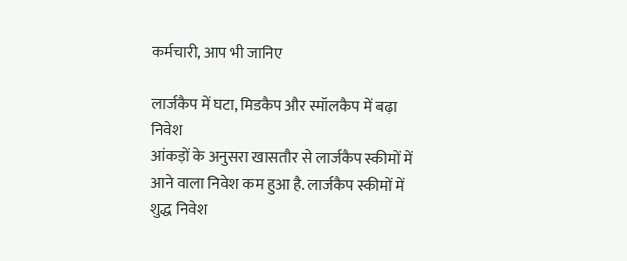कर्मचारी, आप भी जानिए

लार्जकैप में घटा, मिडकैप और स्मॉलकैप में बढ़ा निवेश
आंकड़ों के अनुसरा खासतौर से लार्जकैप स्कीमों में आने वाला निवेश कम हुआ है. लार्जकैप स्कीमों में शुद्ध निवेश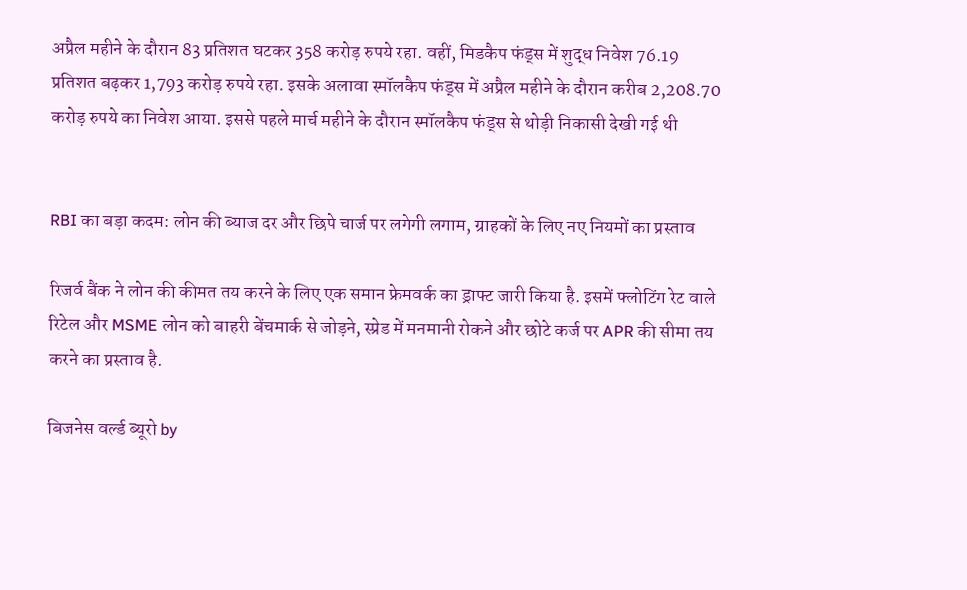अप्रैल महीने के दौरान 83 प्रतिशत घटकर 358 करोड़ रुपये रहा. वहीं, मिडकैप फंड्स में शुद्ध निवेश 76.19 प्रतिशत बढ़कर 1,793 करोड़ रुपये रहा. इसके अलावा स्मॉलकैप फंड्स में अप्रैल महीने के दौरान करीब 2,208.70 करोड़ रुपये का निवेश आया. इससे पहले मार्च महीने के दौरान स्मॉलकैप फंड्स से थोड़ी निकासी देखी गई थी


RBI का बड़ा कदम: लोन की ब्याज दर और छिपे चार्ज पर लगेगी लगाम, ग्राहकों के लिए नए नियमों का प्रस्ताव

रिजर्व बैंक ने लोन की कीमत तय करने के लिए एक समान फ्रेमवर्क का ड्राफ्ट जारी किया है. इसमें फ्लोटिंग रेट वाले रिटेल और MSME लोन को बाहरी बेंचमार्क से जोड़ने, स्प्रेड में मनमानी रोकने और छोटे कर्ज पर APR की सीमा तय करने का प्रस्ताव है.

बिजनेस वर्ल्ड ब्यूरो by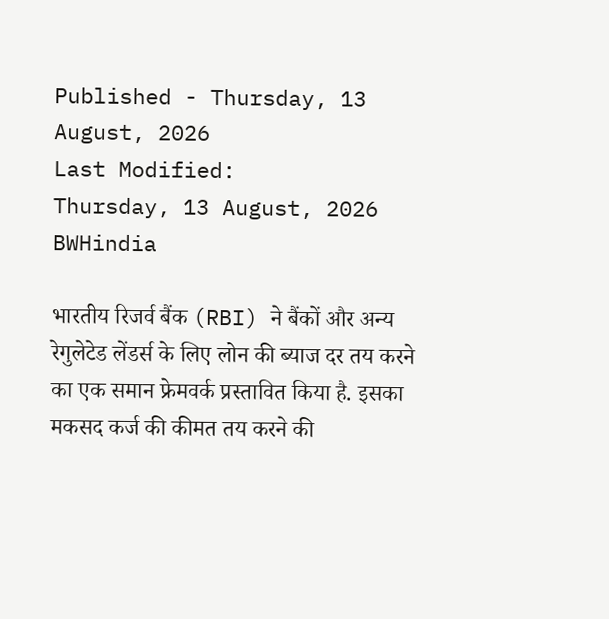Published - Thursday, 13 August, 2026
Last Modified:
Thursday, 13 August, 2026
BWHindia

भारतीय रिजर्व बैंक (RBI) ने बैंकों और अन्य रेगुलेटेड लेंडर्स के लिए लोन की ब्याज दर तय करने का एक समान फ्रेमवर्क प्रस्तावित किया है. इसका मकसद कर्ज की कीमत तय करने की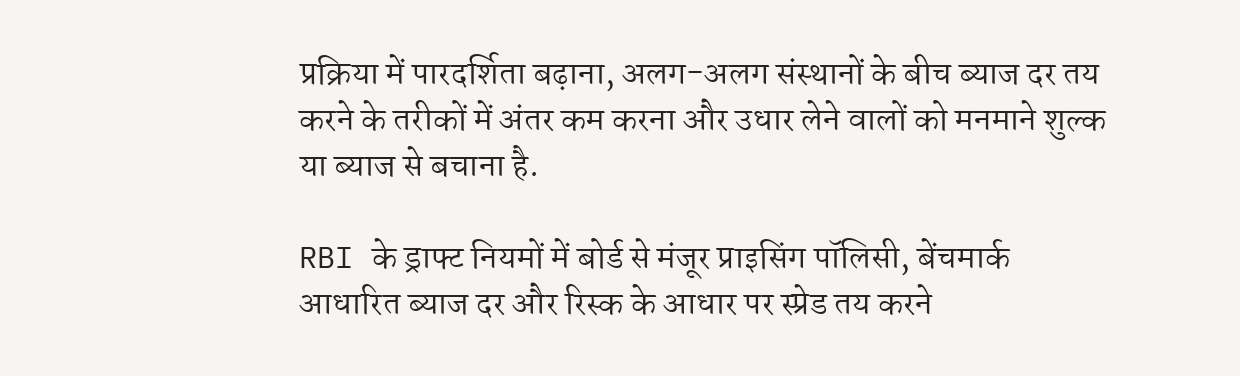प्रक्रिया में पारदर्शिता बढ़ाना, अलग-अलग संस्थानों के बीच ब्याज दर तय करने के तरीकों में अंतर कम करना और उधार लेने वालों को मनमाने शुल्क या ब्याज से बचाना है.

RBI के ड्राफ्ट नियमों में बोर्ड से मंजूर प्राइसिंग पॉलिसी, बेंचमार्क आधारित ब्याज दर और रिस्क के आधार पर स्प्रेड तय करने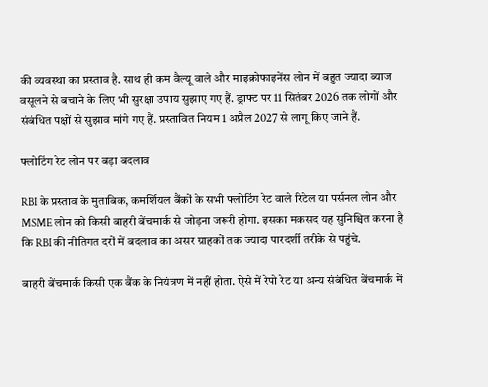की व्यवस्था का प्रस्ताव है. साथ ही कम वैल्यू वाले और माइक्रोफाइनेंस लोन में बहुत ज्यादा ब्याज वसूलने से बचाने के लिए भी सुरक्षा उपाय सुझाए गए हैं. ड्राफ्ट पर 11 सितंबर 2026 तक लोगों और संबंधित पक्षों से सुझाव मांगे गए हैं. प्रस्तावित नियम 1 अप्रैल 2027 से लागू किए जाने हैं.

फ्लोटिंग रेट लोन पर बड़ा बदलाव

RBI के प्रस्ताव के मुताबिक, कमर्शियल बैंकों के सभी फ्लोटिंग रेट वाले रिटेल या पर्सनल लोन और MSME लोन को किसी बाहरी बेंचमार्क से जोड़ना जरूरी होगा. इसका मकसद यह सुनिश्चित करना है कि RBI की नीतिगत दरों में बदलाव का असर ग्राहकों तक ज्यादा पारदर्शी तरीके से पहुंचे.

बाहरी बेंचमार्क किसी एक बैंक के नियंत्रण में नहीं होता. ऐसे में रेपो रेट या अन्य संबंधित बेंचमार्क में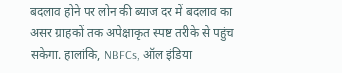बदलाव होने पर लोन की ब्याज दर में बदलाव का असर ग्राहकों तक अपेक्षाकृत स्पष्ट तरीके से पहुंच सकेगा. हालांकि, NBFCs, ऑल इंडिया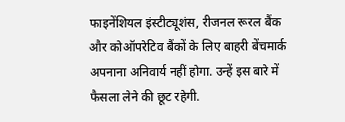फाइनेंशियल इंस्टीट्यूशंस, रीजनल रूरल बैंक और कोऑपरेटिव बैंकों के लिए बाहरी बेंचमार्क अपनाना अनिवार्य नहीं होगा. उन्हें इस बारे में फैसला लेने की छूट रहेगी.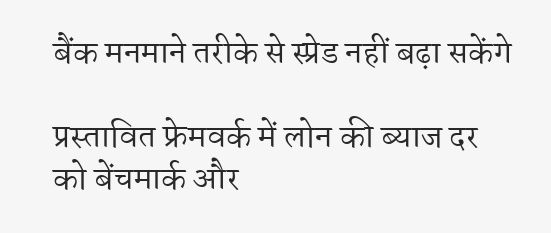बैंक मनमाने तरीके से स्प्रेड नहीं बढ़ा सकेंगे

प्रस्तावित फ्रेमवर्क में लोन की ब्याज दर को बेंचमार्क और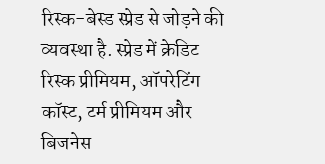रिस्क-बेस्ड स्प्रेड से जोड़ने की व्यवस्था है. स्प्रेड में क्रेडिट रिस्क प्रीमियम, ऑपरेटिंग कॉस्ट, टर्म प्रीमियम और बिजनेस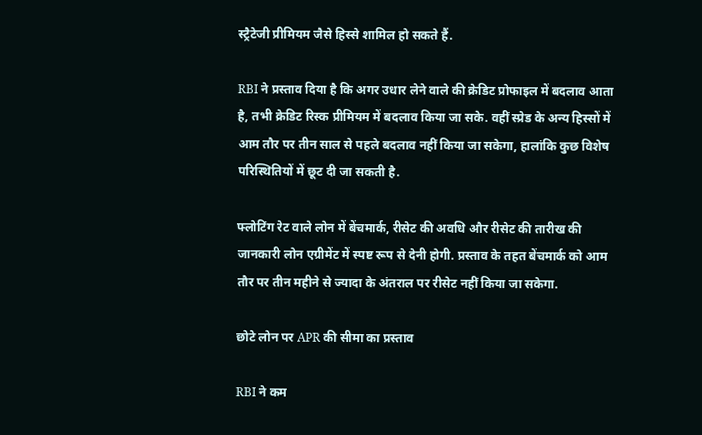स्ट्रैटेजी प्रीमियम जैसे हिस्से शामिल हो सकते हैं.

RBI ने प्रस्ताव दिया है कि अगर उधार लेने वाले की क्रेडिट प्रोफाइल में बदलाव आता है, तभी क्रेडिट रिस्क प्रीमियम में बदलाव किया जा सके. वहीं स्प्रेड के अन्य हिस्सों में आम तौर पर तीन साल से पहले बदलाव नहीं किया जा सकेगा, हालांकि कुछ विशेष परिस्थितियों में छूट दी जा सकती है.

फ्लोटिंग रेट वाले लोन में बेंचमार्क, रीसेट की अवधि और रीसेट की तारीख की जानकारी लोन एग्रीमेंट में स्पष्ट रूप से देनी होगी. प्रस्ताव के तहत बेंचमार्क को आम तौर पर तीन महीने से ज्यादा के अंतराल पर रीसेट नहीं किया जा सकेगा.

छोटे लोन पर APR की सीमा का प्रस्ताव

RBI ने कम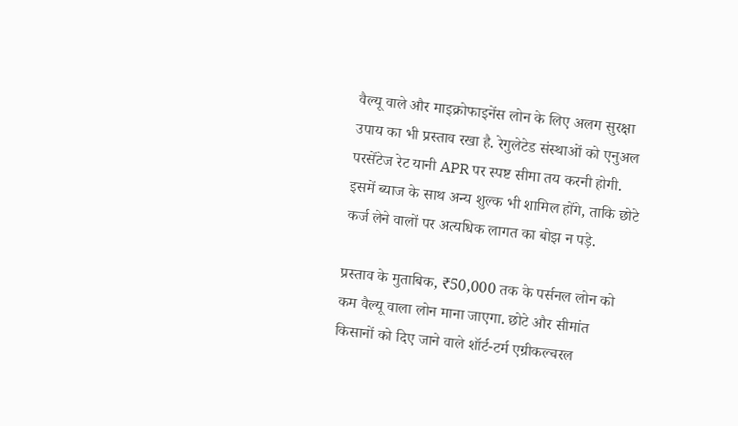वैल्यू वाले और माइक्रोफाइनेंस लोन के लिए अलग सुरक्षा उपाय का भी प्रस्ताव रखा है. रेगुलेटेड संस्थाओं को एनुअल परसेंटेज रेट यानी APR पर स्पष्ट सीमा तय करनी होगी. इसमें ब्याज के साथ अन्य शुल्क भी शामिल होंगे, ताकि छोटे कर्ज लेने वालों पर अत्यधिक लागत का बोझ न पड़े.

प्रस्ताव के मुताबिक, ₹50,000 तक के पर्सनल लोन को कम वैल्यू वाला लोन माना जाएगा. छोटे और सीमांत किसानों को दिए जाने वाले शॉर्ट-टर्म एग्रीकल्चरल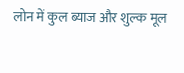लोन में कुल ब्याज और शुल्क मूल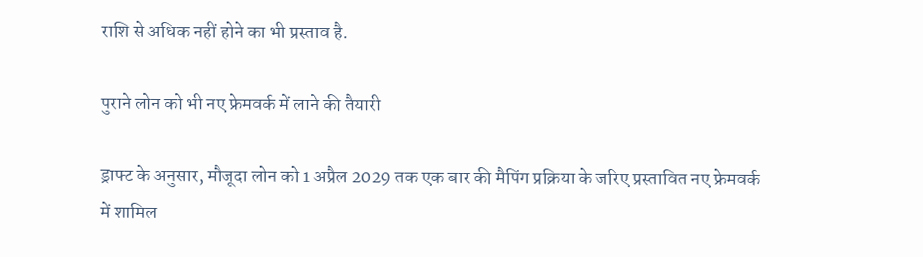राशि से अधिक नहीं होने का भी प्रस्ताव है.

पुराने लोन को भी नए फ्रेमवर्क में लाने की तैयारी

ड्राफ्ट के अनुसार, मौजूदा लोन को 1 अप्रैल 2029 तक एक बार की मैपिंग प्रक्रिया के जरिए प्रस्तावित नए फ्रेमवर्क में शामिल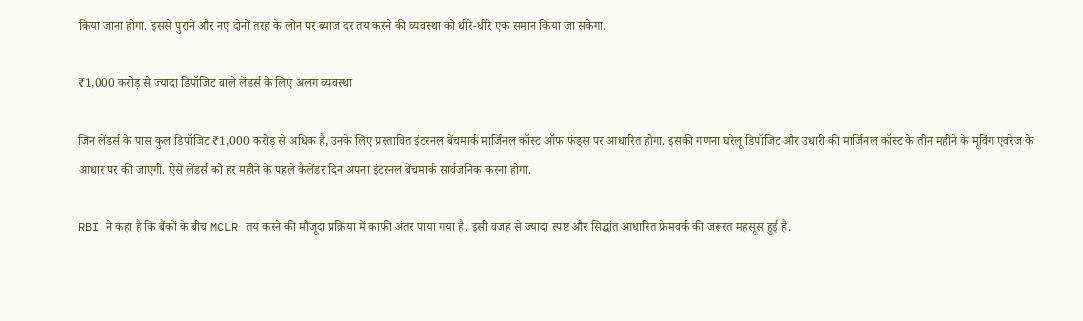किया जाना होगा. इससे पुराने और नए दोनों तरह के लोन पर ब्याज दर तय करने की व्यवस्था को धीरे-धीरे एक समान किया जा सकेगा.

₹1,000 करोड़ से ज्यादा डिपॉजिट वाले लेंडर्स के लिए अलग व्यवस्था

जिन लेंडर्स के पास कुल डिपॉजिट ₹1,000 करोड़ से अधिक है, उनके लिए प्रस्तावित इंटरनल बेंचमार्क मार्जिनल कॉस्ट ऑफ फंड्स पर आधारित होगा. इसकी गणना घरेलू डिपॉजिट और उधारी की मार्जिनल कॉस्ट के तीन महीने के मूविंग एवरेज के आधार पर की जाएगी. ऐसे लेंडर्स को हर महीने के पहले कैलेंडर दिन अपना इंटरनल बेंचमार्क सार्वजनिक करना होगा.

RBI ने कहा है कि बैंकों के बीच MCLR तय करने की मौजूदा प्रक्रिया में काफी अंतर पाया गया है. इसी वजह से ज्यादा स्पष्ट और सिद्धांत आधारित फ्रेमवर्क की जरूरत महसूस हुई है.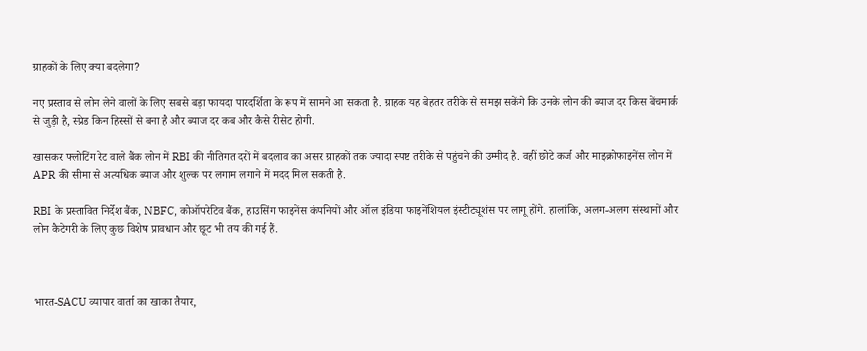ग्राहकों के लिए क्या बदलेगा?

नए प्रस्ताव से लोन लेने वालों के लिए सबसे बड़ा फायदा पारदर्शिता के रूप में सामने आ सकता है. ग्राहक यह बेहतर तरीके से समझ सकेंगे कि उनके लोन की ब्याज दर किस बेंचमार्क से जुड़ी है, स्प्रेड किन हिस्सों से बना है और ब्याज दर कब और कैसे रीसेट होगी.

खासकर फ्लोटिंग रेट वाले बैंक लोन में RBI की नीतिगत दरों में बदलाव का असर ग्राहकों तक ज्यादा स्पष्ट तरीके से पहुंचने की उम्मीद है. वहीं छोटे कर्ज और माइक्रोफाइनेंस लोन में APR की सीमा से अत्यधिक ब्याज और शुल्क पर लगाम लगाने में मदद मिल सकती है.

RBI के प्रस्तावित निर्देश बैंक, NBFC, कोऑपरेटिव बैंक, हाउसिंग फाइनेंस कंपनियों और ऑल इंडिया फाइनेंशियल इंस्टीट्यूशंस पर लागू होंगे. हालांकि, अलग-अलग संस्थानों और लोन कैटेगरी के लिए कुछ विशेष प्रावधान और छूट भी तय की गई हैं.



भारत-SACU व्यापार वार्ता का खाका तैयार,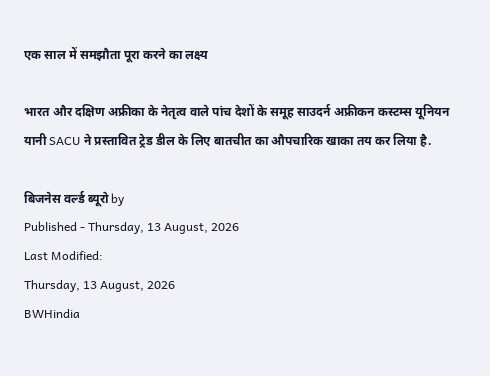एक साल में समझौता पूरा करने का लक्ष्य

भारत और दक्षिण अफ्रीका के नेतृत्व वाले पांच देशों के समूह साउदर्न अफ्रीकन कस्टम्स यूनियन यानी SACU ने प्रस्तावित ट्रेड डील के लिए बातचीत का औपचारिक खाका तय कर लिया है.

बिजनेस वर्ल्ड ब्यूरो by
Published - Thursday, 13 August, 2026
Last Modified:
Thursday, 13 August, 2026
BWHindia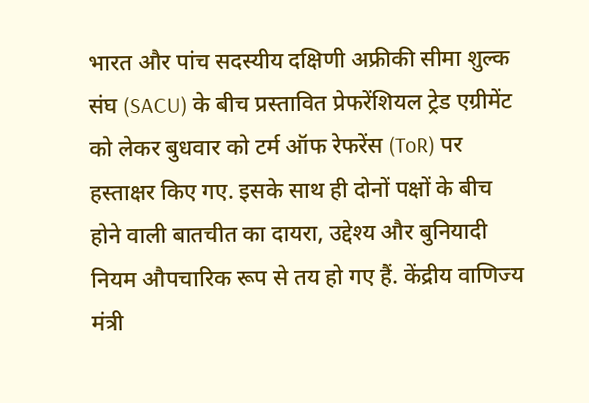भारत और पांच सदस्यीय दक्षिणी अफ्रीकी सीमा शुल्क संघ (SACU) के बीच प्रस्तावित प्रेफरेंशियल ट्रेड एग्रीमेंट को लेकर बुधवार को टर्म ऑफ रेफरेंस (ToR) पर हस्ताक्षर किए गए. इसके साथ ही दोनों पक्षों के बीच होने वाली बातचीत का दायरा, उद्देश्य और बुनियादी नियम औपचारिक रूप से तय हो गए हैं. केंद्रीय वाणिज्य मंत्री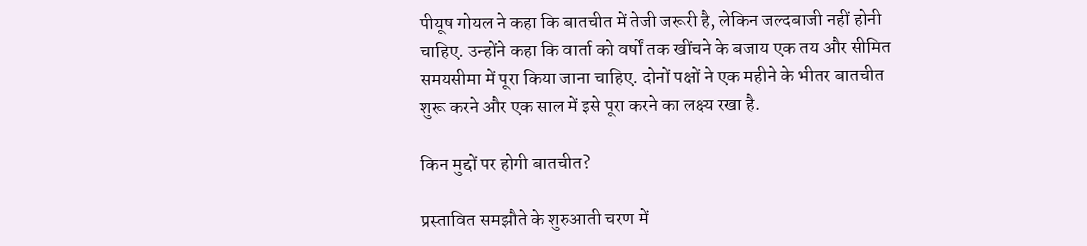पीयूष गोयल ने कहा कि बातचीत में तेजी जरूरी है, लेकिन जल्दबाजी नहीं होनी चाहिए. उन्होंने कहा कि वार्ता को वर्षों तक खींचने के बजाय एक तय और सीमित समयसीमा में पूरा किया जाना चाहिए. दोनों पक्षों ने एक महीने के भीतर बातचीत शुरू करने और एक साल में इसे पूरा करने का लक्ष्य रखा है.

किन मुद्दों पर होगी बातचीत?

प्रस्तावित समझौते के शुरुआती चरण में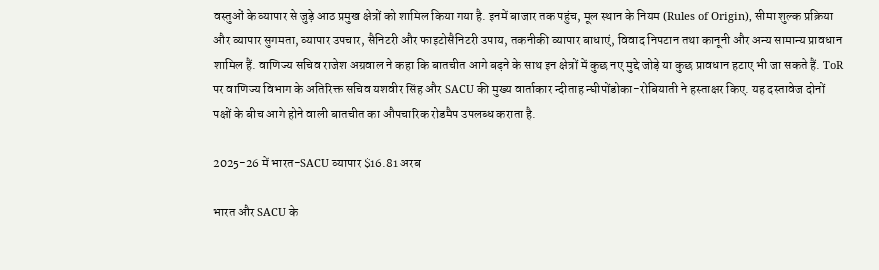वस्तुओं के व्यापार से जुड़े आठ प्रमुख क्षेत्रों को शामिल किया गया है. इनमें बाजार तक पहुंच, मूल स्थान के नियम (Rules of Origin), सीमा शुल्क प्रक्रिया और व्यापार सुगमता, व्यापार उपचार, सैनिटरी और फाइटोसैनिटरी उपाय, तकनीकी व्यापार बाधाएं, विवाद निपटान तथा कानूनी और अन्य सामान्य प्रावधान शामिल हैं. वाणिज्य सचिव राजेश अग्रवाल ने कहा कि बातचीत आगे बढ़ने के साथ इन क्षेत्रों में कुछ नए मुद्दे जोड़े या कुछ प्रावधान हटाए भी जा सकते हैं. ToR पर वाणिज्य विभाग के अतिरिक्त सचिव यशवीर सिंह और SACU की मुख्य वार्ताकार न्दीताह न्घीपोंडोका-रोबियाती ने हस्ताक्षर किए. यह दस्तावेज दोनों पक्षों के बीच आगे होने वाली बातचीत का औपचारिक रोडमैप उपलब्ध कराता है.

2025-26 में भारत-SACU व्यापार $16.81 अरब

भारत और SACU के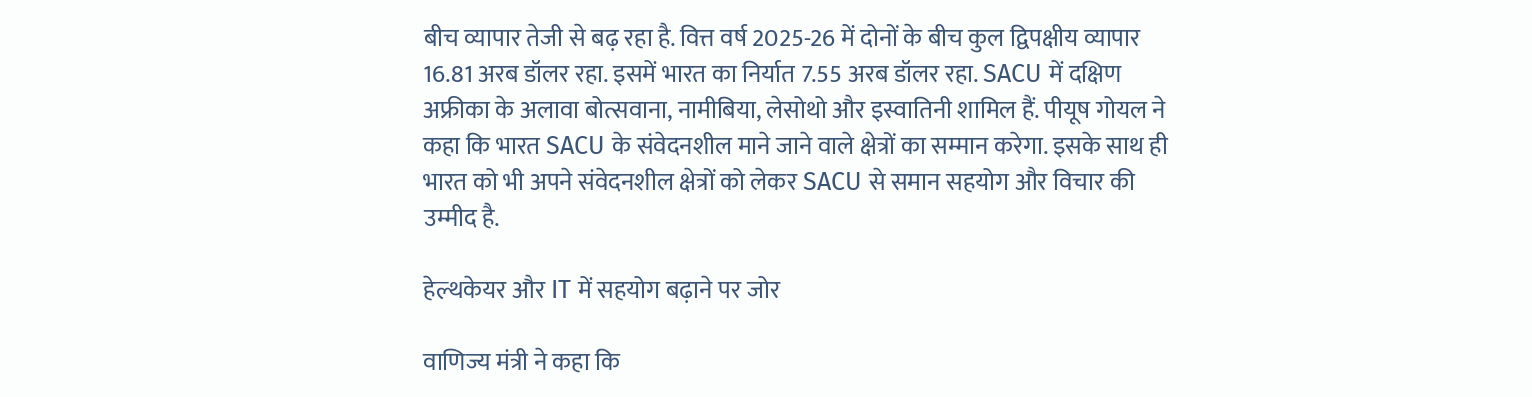बीच व्यापार तेजी से बढ़ रहा है. वित्त वर्ष 2025-26 में दोनों के बीच कुल द्विपक्षीय व्यापार 16.81 अरब डॉलर रहा. इसमें भारत का निर्यात 7.55 अरब डॉलर रहा. SACU में दक्षिण अफ्रीका के अलावा बोत्सवाना, नामीबिया, लेसोथो और इस्वातिनी शामिल हैं. पीयूष गोयल ने कहा कि भारत SACU के संवेदनशील माने जाने वाले क्षेत्रों का सम्मान करेगा. इसके साथ ही भारत को भी अपने संवेदनशील क्षेत्रों को लेकर SACU से समान सहयोग और विचार की उम्मीद है.

हेल्थकेयर और IT में सहयोग बढ़ाने पर जोर

वाणिज्य मंत्री ने कहा कि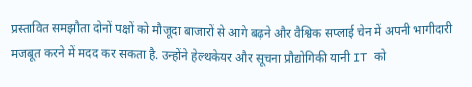प्रस्तावित समझौता दोनों पक्षों को मौजूदा बाजारों से आगे बढ़ने और वैश्विक सप्लाई चेन में अपनी भागीदारी मजबूत करने में मदद कर सकता है. उन्होंने हेल्थकेयर और सूचना प्रौद्योगिकी यानी IT को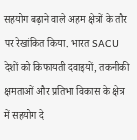सहयोग बढ़ाने वाले अहम क्षेत्रों के तौर पर रेखांकित किया. भारत SACU देशों को किफायती दवाइयों, तकनीकी क्षमताओं और प्रतिभा विकास के क्षेत्र में सहयोग दे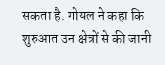सकता है. गोयल ने कहा कि शुरुआत उन क्षेत्रों से की जानी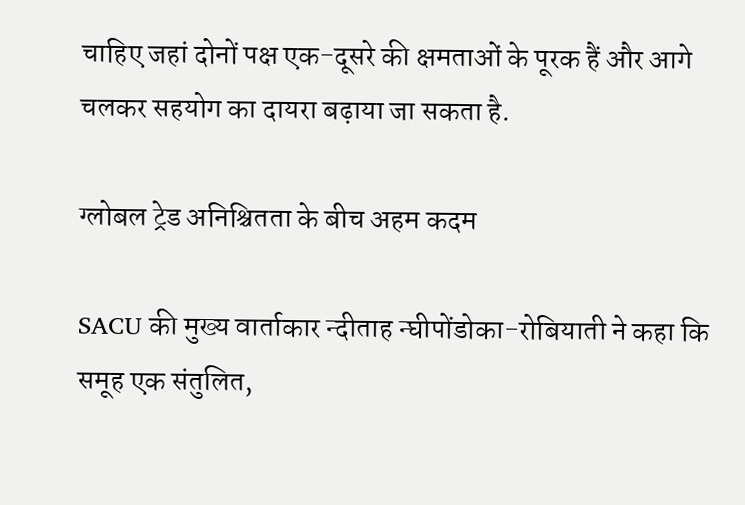चाहिए जहां दोनों पक्ष एक-दूसरे की क्षमताओं के पूरक हैं और आगे चलकर सहयोग का दायरा बढ़ाया जा सकता है.

ग्लोबल ट्रेड अनिश्चितता के बीच अहम कदम

SACU की मुख्य वार्ताकार न्दीताह न्घीपोंडोका-रोबियाती ने कहा कि समूह एक संतुलित,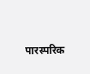पारस्परिक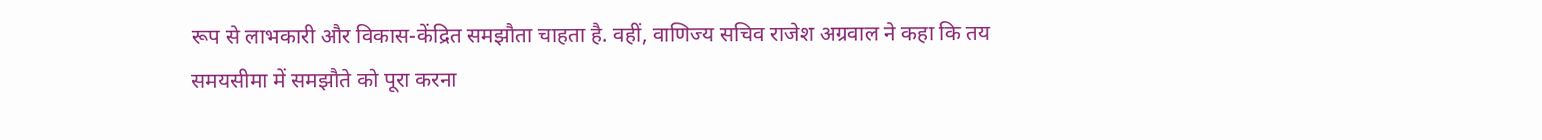रूप से लाभकारी और विकास-केंद्रित समझौता चाहता है. वहीं, वाणिज्य सचिव राजेश अग्रवाल ने कहा कि तय समयसीमा में समझौते को पूरा करना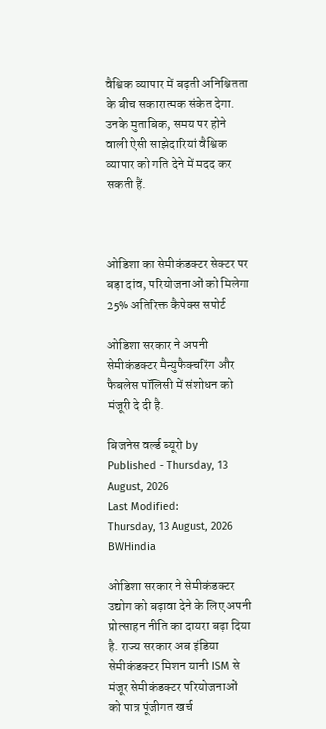वैश्विक व्यापार में बढ़ती अनिश्चितता के बीच सकारात्मक संकेत देगा. उनके मुताबिक, समय पर होने वाली ऐसी साझेदारियां वैश्विक व्यापार को गति देने में मदद कर सकती हैं.



ओडिशा का सेमीकंडक्टर सेक्टर पर बड़ा दांव, परियोजनाओं को मिलेगा 25% अतिरिक्त कैपेक्स सपोर्ट

ओडिशा सरकार ने अपनी सेमीकंडक्टर मैन्युफैक्चरिंग और फैबलेस पॉलिसी में संशोधन को मंजूरी दे दी है.

बिजनेस वर्ल्ड ब्यूरो by
Published - Thursday, 13 August, 2026
Last Modified:
Thursday, 13 August, 2026
BWHindia

ओडिशा सरकार ने सेमीकंडक्टर उद्योग को बढ़ावा देने के लिए अपनी प्रोत्साहन नीति का दायरा बढ़ा दिया है. राज्य सरकार अब इंडिया सेमीकंडक्टर मिशन यानी ISM से मंजूर सेमीकंडक्टर परियोजनाओं को पात्र पूंजीगत खर्च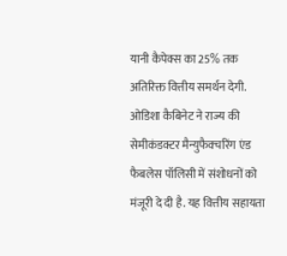यानी कैपेक्स का 25% तक अतिरिक्त वित्तीय समर्थन देगी. ओडिशा कैबिनेट ने राज्य की सेमीकंडक्टर मैन्युफैक्चरिंग एंड फैबलेस पॉलिसी में संशोधनों को मंजूरी दे दी है. यह वित्तीय सहायता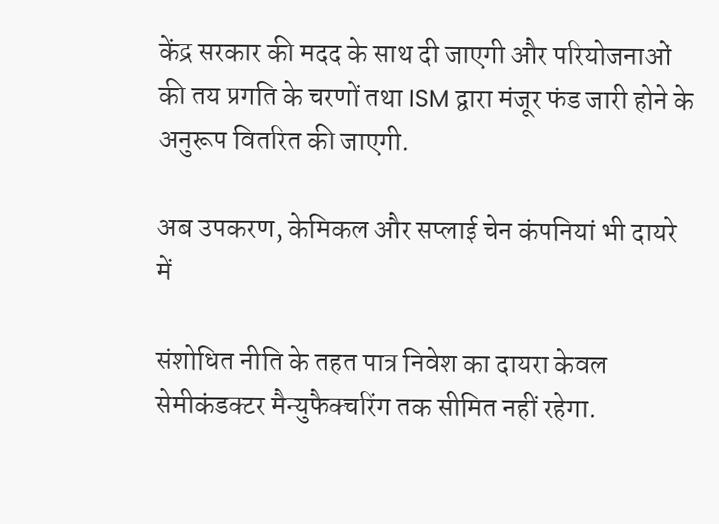केंद्र सरकार की मदद के साथ दी जाएगी और परियोजनाओं की तय प्रगति के चरणों तथा ISM द्वारा मंजूर फंड जारी होने के अनुरूप वितरित की जाएगी.

अब उपकरण, केमिकल और सप्लाई चेन कंपनियां भी दायरे में

संशोधित नीति के तहत पात्र निवेश का दायरा केवल सेमीकंडक्टर मैन्युफैक्चरिंग तक सीमित नहीं रहेगा.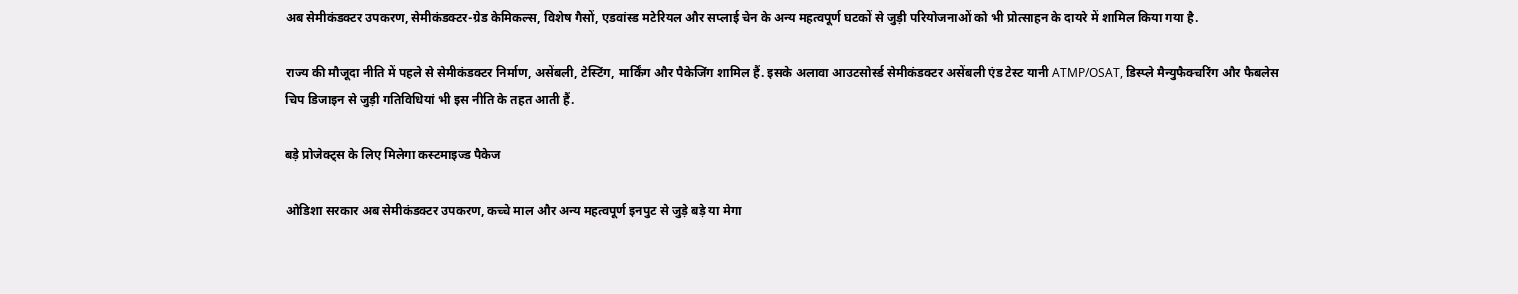अब सेमीकंडक्टर उपकरण, सेमीकंडक्टर-ग्रेड केमिकल्स, विशेष गैसों, एडवांस्ड मटेरियल और सप्लाई चेन के अन्य महत्वपूर्ण घटकों से जुड़ी परियोजनाओं को भी प्रोत्साहन के दायरे में शामिल किया गया है.

राज्य की मौजूदा नीति में पहले से सेमीकंडक्टर निर्माण, असेंबली, टेस्टिंग, मार्किंग और पैकेजिंग शामिल हैं. इसके अलावा आउटसोर्स्ड सेमीकंडक्टर असेंबली एंड टेस्ट यानी ATMP/OSAT, डिस्प्ले मैन्युफैक्चरिंग और फैबलेस चिप डिजाइन से जुड़ी गतिविधियां भी इस नीति के तहत आती हैं.

बड़े प्रोजेक्ट्स के लिए मिलेगा कस्टमाइज्ड पैकेज

ओडिशा सरकार अब सेमीकंडक्टर उपकरण, कच्चे माल और अन्य महत्वपूर्ण इनपुट से जुड़े बड़े या मेगा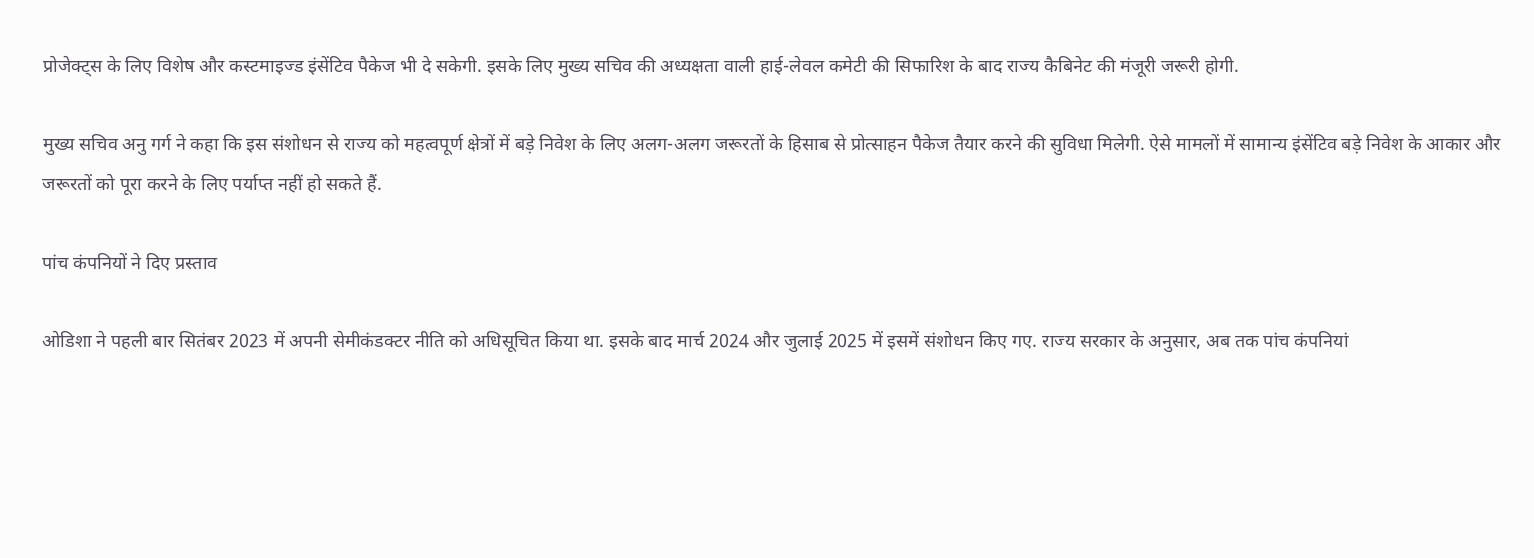प्रोजेक्ट्स के लिए विशेष और कस्टमाइज्ड इंसेंटिव पैकेज भी दे सकेगी. इसके लिए मुख्य सचिव की अध्यक्षता वाली हाई-लेवल कमेटी की सिफारिश के बाद राज्य कैबिनेट की मंजूरी जरूरी होगी.

मुख्य सचिव अनु गर्ग ने कहा कि इस संशोधन से राज्य को महत्वपूर्ण क्षेत्रों में बड़े निवेश के लिए अलग-अलग जरूरतों के हिसाब से प्रोत्साहन पैकेज तैयार करने की सुविधा मिलेगी. ऐसे मामलों में सामान्य इंसेंटिव बड़े निवेश के आकार और जरूरतों को पूरा करने के लिए पर्याप्त नहीं हो सकते हैं.

पांच कंपनियों ने दिए प्रस्ताव

ओडिशा ने पहली बार सितंबर 2023 में अपनी सेमीकंडक्टर नीति को अधिसूचित किया था. इसके बाद मार्च 2024 और जुलाई 2025 में इसमें संशोधन किए गए. राज्य सरकार के अनुसार, अब तक पांच कंपनियां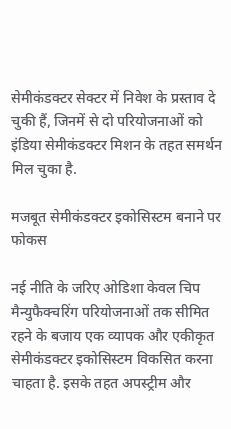सेमीकंडक्टर सेक्टर में निवेश के प्रस्ताव दे चुकी हैं, जिनमें से दो परियोजनाओं को इंडिया सेमीकंडक्टर मिशन के तहत समर्थन मिल चुका है.

मजबूत सेमीकंडक्टर इकोसिस्टम बनाने पर फोकस

नई नीति के जरिए ओडिशा केवल चिप मैन्युफैक्चरिंग परियोजनाओं तक सीमित रहने के बजाय एक व्यापक और एकीकृत सेमीकंडक्टर इकोसिस्टम विकसित करना चाहता है. इसके तहत अपस्ट्रीम और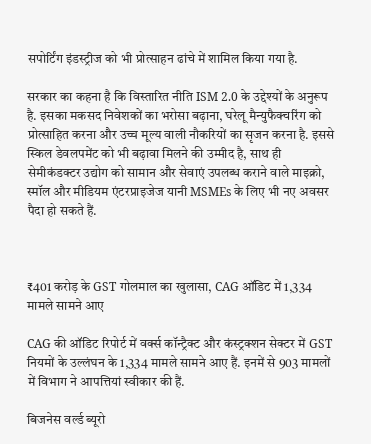सपोर्टिंग इंडस्ट्रीज को भी प्रोत्साहन ढांचे में शामिल किया गया है.

सरकार का कहना है कि विस्तारित नीति ISM 2.0 के उद्देश्यों के अनुरूप है. इसका मकसद निवेशकों का भरोसा बढ़ाना, घरेलू मैन्युफैक्चरिंग को प्रोत्साहित करना और उच्च मूल्य वाली नौकरियों का सृजन करना है. इससे स्किल डेवलपमेंट को भी बढ़ावा मिलने की उम्मीद है, साथ ही सेमीकंडक्टर उद्योग को सामान और सेवाएं उपलब्ध कराने वाले माइक्रो, स्मॉल और मीडियम एंटरप्राइजेज यानी MSMEs के लिए भी नए अवसर पैदा हो सकते हैं.



₹401 करोड़ के GST गोलमाल का खुलासा, CAG ऑडिट में 1,334 मामले सामने आए

CAG की ऑडिट रिपोर्ट में वर्क्स कॉन्ट्रैक्ट और कंस्ट्रक्शन सेक्टर में GST नियमों के उल्लंघन के 1,334 मामले सामने आए हैं. इनमें से 903 मामलों में विभाग ने आपत्तियां स्वीकार की हैं.

बिजनेस वर्ल्ड ब्यूरो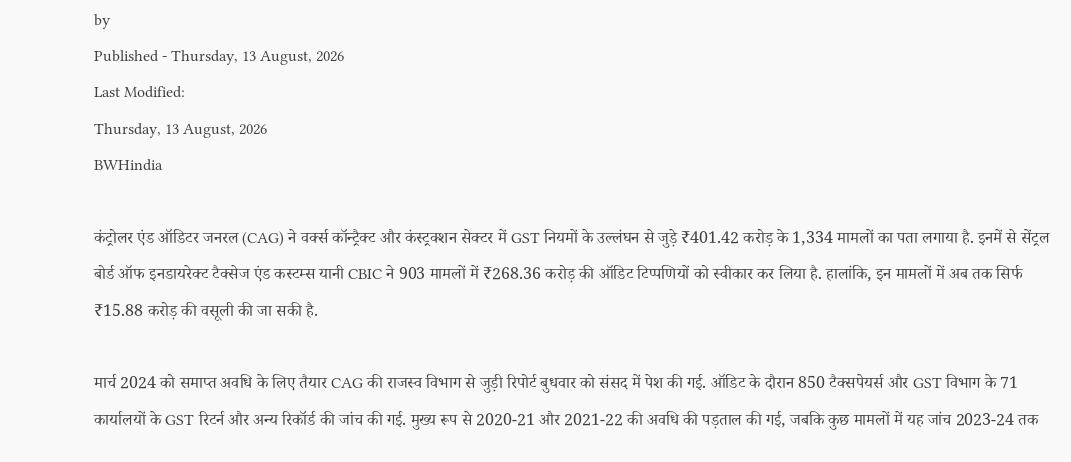by
Published - Thursday, 13 August, 2026
Last Modified:
Thursday, 13 August, 2026
BWHindia

कंट्रोलर एंड ऑडिटर जनरल (CAG) ने वर्क्स कॉन्ट्रैक्ट और कंस्ट्रक्शन सेक्टर में GST नियमों के उल्लंघन से जुड़े ₹401.42 करोड़ के 1,334 मामलों का पता लगाया है. इनमें से सेंट्रल बोर्ड ऑफ इनडायरेक्ट टैक्सेज एंड कस्टम्स यानी CBIC ने 903 मामलों में ₹268.36 करोड़ की ऑडिट टिप्पणियों को स्वीकार कर लिया है. हालांकि, इन मामलों में अब तक सिर्फ ₹15.88 करोड़ की वसूली की जा सकी है.

मार्च 2024 को समाप्त अवधि के लिए तैयार CAG की राजस्व विभाग से जुड़ी रिपोर्ट बुधवार को संसद में पेश की गई. ऑडिट के दौरान 850 टैक्सपेयर्स और GST विभाग के 71 कार्यालयों के GST रिटर्न और अन्य रिकॉर्ड की जांच की गई. मुख्य रूप से 2020-21 और 2021-22 की अवधि की पड़ताल की गई, जबकि कुछ मामलों में यह जांच 2023-24 तक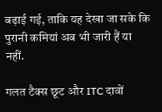बढ़ाई गई, ताकि यह देखा जा सके कि पुरानी कमियां अब भी जारी हैं या नहीं.

गलत टैक्स छूट और ITC दावों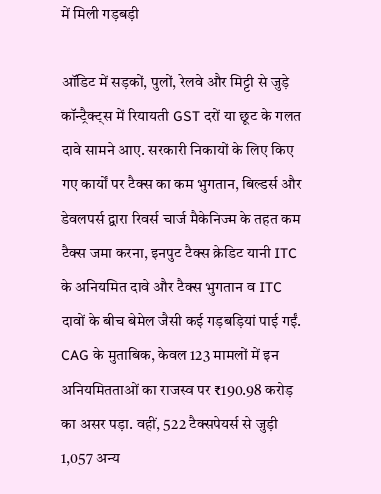में मिली गड़बड़ी

ऑडिट में सड़कों, पुलों, रेलवे और मिट्टी से जुड़े कॉन्ट्रैक्ट्स में रियायती GST दरों या छूट के गलत दावे सामने आए. सरकारी निकायों के लिए किए गए कार्यों पर टैक्स का कम भुगतान, बिल्डर्स और डेवलपर्स द्वारा रिवर्स चार्ज मैकेनिज्म के तहत कम टैक्स जमा करना, इनपुट टैक्स क्रेडिट यानी ITC के अनियमित दावे और टैक्स भुगतान व ITC दावों के बीच बेमेल जैसी कई गड़बड़ियां पाई गईं. CAG के मुताबिक, केवल 123 मामलों में इन अनियमितताओं का राजस्व पर ₹190.98 करोड़ का असर पड़ा. वहीं, 522 टैक्सपेयर्स से जुड़ी 1,057 अन्य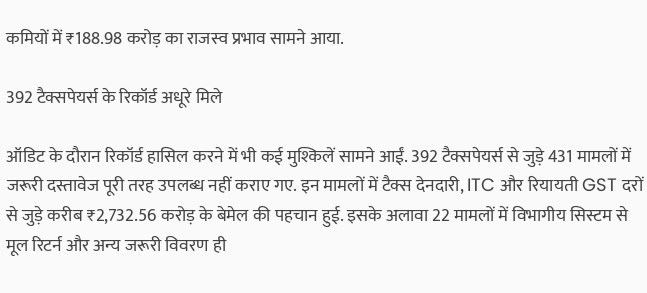कमियों में ₹188.98 करोड़ का राजस्व प्रभाव सामने आया.

392 टैक्सपेयर्स के रिकॉर्ड अधूरे मिले

ऑडिट के दौरान रिकॉर्ड हासिल करने में भी कई मुश्किलें सामने आईं. 392 टैक्सपेयर्स से जुड़े 431 मामलों में जरूरी दस्तावेज पूरी तरह उपलब्ध नहीं कराए गए. इन मामलों में टैक्स देनदारी, ITC और रियायती GST दरों से जुड़े करीब ₹2,732.56 करोड़ के बेमेल की पहचान हुई. इसके अलावा 22 मामलों में विभागीय सिस्टम से मूल रिटर्न और अन्य जरूरी विवरण ही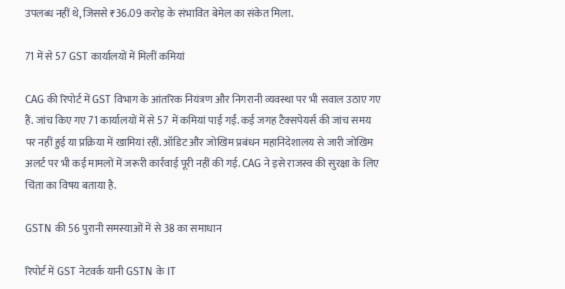उपलब्ध नहीं थे, जिससे ₹36.09 करोड़ के संभावित बेमेल का संकेत मिला.

71 में से 57 GST कार्यालयों में मिलीं कमियां

CAG की रिपोर्ट में GST विभाग के आंतरिक नियंत्रण और निगरानी व्यवस्था पर भी सवाल उठाए गए हैं. जांच किए गए 71 कार्यालयों में से 57 में कमियां पाई गईं. कई जगह टैक्सपेयर्स की जांच समय पर नहीं हुई या प्रक्रिया में खामियां रहीं. ऑडिट और जोखिम प्रबंधन महानिदेशालय से जारी जोखिम अलर्ट पर भी कई मामलों में जरूरी कार्रवाई पूरी नहीं की गई. CAG ने इसे राजस्व की सुरक्षा के लिए चिंता का विषय बताया है.

GSTN की 56 पुरानी समस्याओं में से 38 का समाधान

रिपोर्ट में GST नेटवर्क यानी GSTN के IT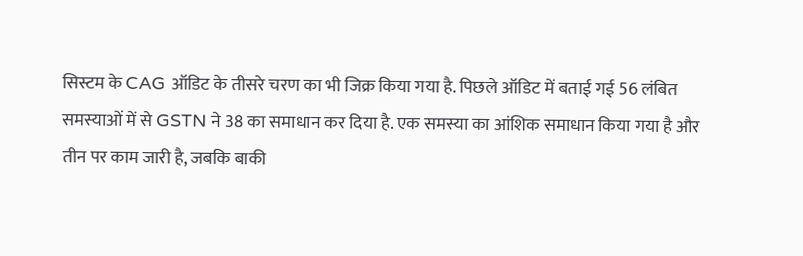सिस्टम के CAG ऑडिट के तीसरे चरण का भी जिक्र किया गया है. पिछले ऑडिट में बताई गई 56 लंबित समस्याओं में से GSTN ने 38 का समाधान कर दिया है. एक समस्या का आंशिक समाधान किया गया है और तीन पर काम जारी है, जबकि बाकी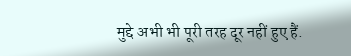मुद्दे अभी भी पूरी तरह दूर नहीं हुए हैं.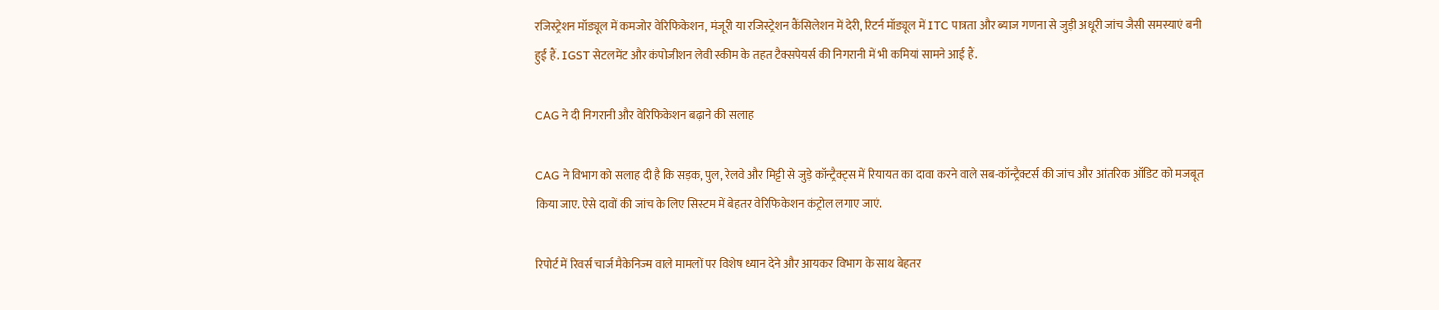रजिस्ट्रेशन मॉड्यूल में कमजोर वेरिफिकेशन, मंजूरी या रजिस्ट्रेशन कैंसिलेशन में देरी, रिटर्न मॉड्यूल में ITC पात्रता और ब्याज गणना से जुड़ी अधूरी जांच जैसी समस्याएं बनी हुई हैं. IGST सेटलमेंट और कंपोजीशन लेवी स्कीम के तहत टैक्सपेयर्स की निगरानी में भी कमियां सामने आई हैं.

CAG ने दी निगरानी और वेरिफिकेशन बढ़ाने की सलाह

CAG ने विभाग को सलाह दी है कि सड़क, पुल, रेलवे और मिट्टी से जुड़े कॉन्ट्रैक्ट्स में रियायत का दावा करने वाले सब-कॉन्ट्रैक्टर्स की जांच और आंतरिक ऑडिट को मजबूत किया जाए. ऐसे दावों की जांच के लिए सिस्टम में बेहतर वेरिफिकेशन कंट्रोल लगाए जाएं.

रिपोर्ट में रिवर्स चार्ज मैकेनिज्म वाले मामलों पर विशेष ध्यान देने और आयकर विभाग के साथ बेहतर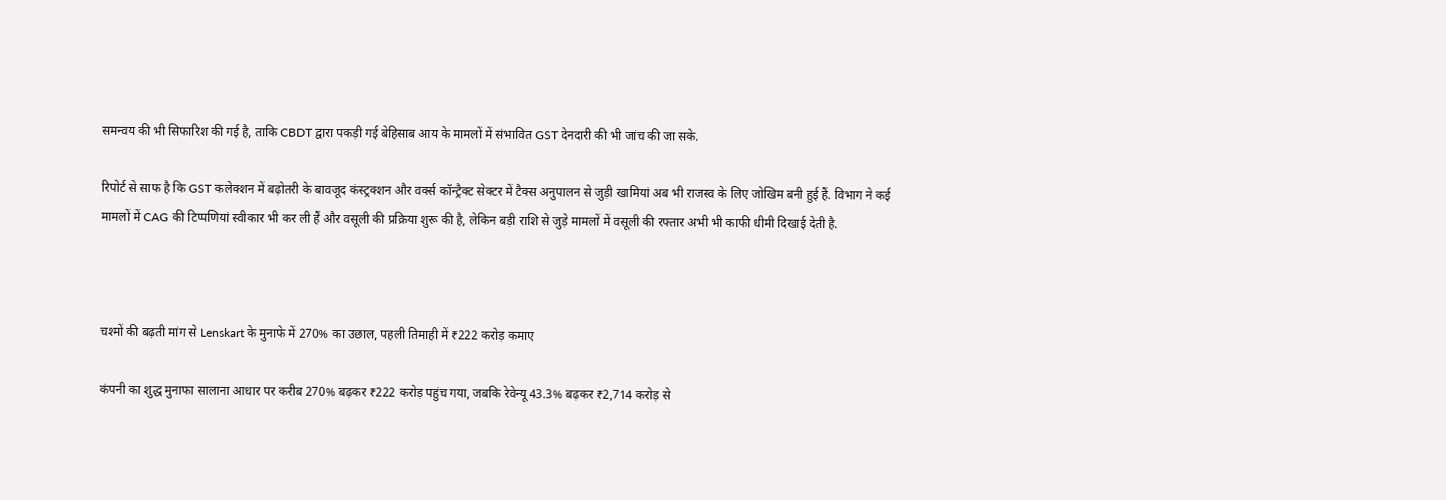समन्वय की भी सिफारिश की गई है, ताकि CBDT द्वारा पकड़ी गई बेहिसाब आय के मामलों में संभावित GST देनदारी की भी जांच की जा सके.

रिपोर्ट से साफ है कि GST कलेक्शन में बढ़ोतरी के बावजूद कंस्ट्रक्शन और वर्क्स कॉन्ट्रैक्ट सेक्टर में टैक्स अनुपालन से जुड़ी खामियां अब भी राजस्व के लिए जोखिम बनी हुई हैं. विभाग ने कई मामलों में CAG की टिप्पणियां स्वीकार भी कर ली हैं और वसूली की प्रक्रिया शुरू की है, लेकिन बड़ी राशि से जुड़े मामलों में वसूली की रफ्तार अभी भी काफी धीमी दिखाई देती है.



चश्मों की बढ़ती मांग से Lenskart के मुनाफे में 270% का उछाल, पहली तिमाही में ₹222 करोड़ कमाए

कंपनी का शुद्ध मुनाफा सालाना आधार पर करीब 270% बढ़कर ₹222 करोड़ पहुंच गया, जबकि रेवेन्यू 43.3% बढ़कर ₹2,714 करोड़ से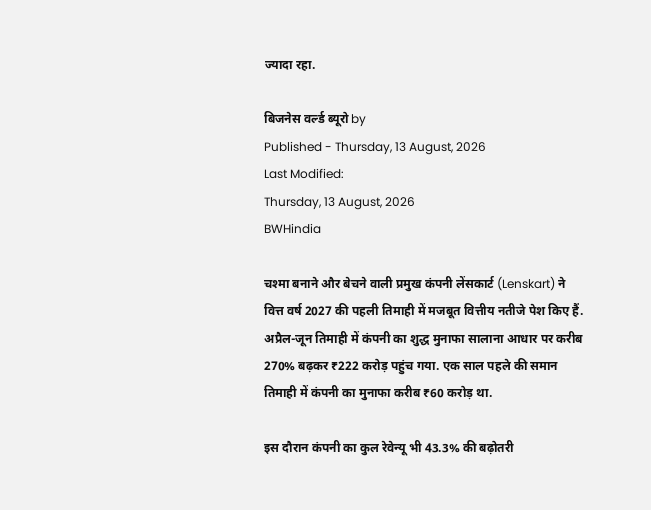ज्यादा रहा.

बिजनेस वर्ल्ड ब्यूरो by
Published - Thursday, 13 August, 2026
Last Modified:
Thursday, 13 August, 2026
BWHindia

चश्मा बनाने और बेचने वाली प्रमुख कंपनी लेंसकार्ट (Lenskart) ने वित्त वर्ष 2027 की पहली तिमाही में मजबूत वित्तीय नतीजे पेश किए हैं. अप्रैल-जून तिमाही में कंपनी का शुद्ध मुनाफा सालाना आधार पर करीब 270% बढ़कर ₹222 करोड़ पहुंच गया. एक साल पहले की समान तिमाही में कंपनी का मुनाफा करीब ₹60 करोड़ था.

इस दौरान कंपनी का कुल रेवेन्यू भी 43.3% की बढ़ोतरी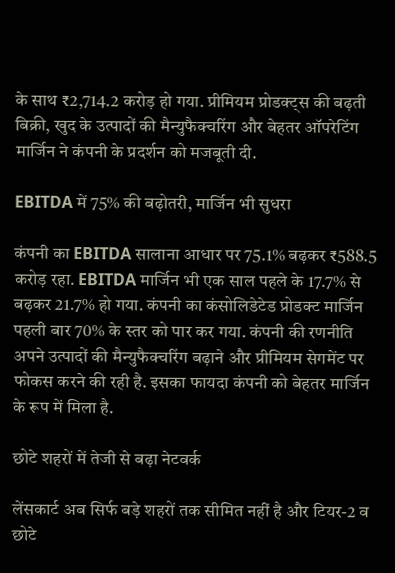के साथ ₹2,714.2 करोड़ हो गया. प्रीमियम प्रोडक्ट्स की बढ़ती बिक्री, खुद के उत्पादों की मैन्युफैक्चरिंग और बेहतर ऑपरेटिंग मार्जिन ने कंपनी के प्रदर्शन को मजबूती दी.

EBITDA में 75% की बढ़ोतरी, मार्जिन भी सुधरा

कंपनी का EBITDA सालाना आधार पर 75.1% बढ़कर ₹588.5 करोड़ रहा. EBITDA मार्जिन भी एक साल पहले के 17.7% से बढ़कर 21.7% हो गया. कंपनी का कंसोलिडेटेड प्रोडक्ट मार्जिन पहली बार 70% के स्तर को पार कर गया. कंपनी की रणनीति अपने उत्पादों की मैन्युफैक्चरिंग बढ़ाने और प्रीमियम सेगमेंट पर फोकस करने की रही है. इसका फायदा कंपनी को बेहतर मार्जिन के रूप में मिला है.

छोटे शहरों में तेजी से बढ़ा नेटवर्क

लेंसकार्ट अब सिर्फ बड़े शहरों तक सीमित नहीं है और टियर-2 व छोटे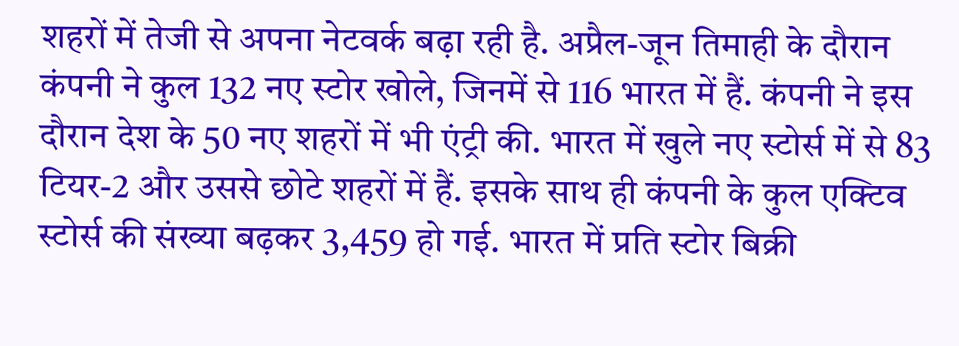शहरों में तेजी से अपना नेटवर्क बढ़ा रही है. अप्रैल-जून तिमाही के दौरान कंपनी ने कुल 132 नए स्टोर खोले, जिनमें से 116 भारत में हैं. कंपनी ने इस दौरान देश के 50 नए शहरों में भी एंट्री की. भारत में खुले नए स्टोर्स में से 83 टियर-2 और उससे छोटे शहरों में हैं. इसके साथ ही कंपनी के कुल एक्टिव स्टोर्स की संख्या बढ़कर 3,459 हो गई. भारत में प्रति स्टोर बिक्री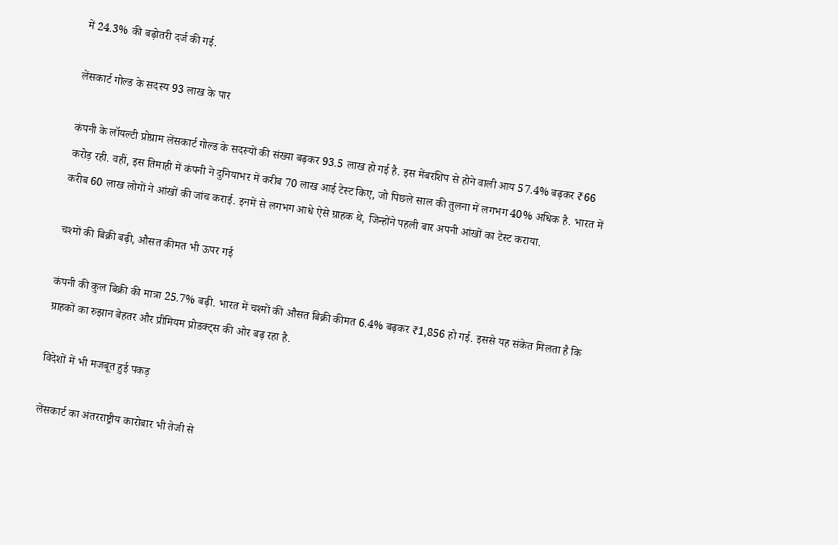में 24.3% की बढ़ोतरी दर्ज की गई.

लेंसकार्ट गोल्ड के सदस्य 93 लाख के पार

कंपनी के लॉयल्टी प्रोग्राम लेंसकार्ट गोल्ड के सदस्यों की संख्या बढ़कर 93.5 लाख हो गई है. इस मेंबरशिप से होने वाली आय 57.4% बढ़कर ₹66 करोड़ रही. वहीं, इस तिमाही में कंपनी ने दुनियाभर में करीब 70 लाख आई टेस्ट किए, जो पिछले साल की तुलना में लगभग 40% अधिक है. भारत में करीब 60 लाख लोगों ने आंखों की जांच कराई. इनमें से लगभग आधे ऐसे ग्राहक थे, जिन्होंने पहली बार अपनी आंखों का टेस्ट कराया.

चश्मों की बिक्री बढ़ी, औसत कीमत भी ऊपर गई

कंपनी की कुल बिक्री की मात्रा 25.7% बढ़ी. भारत में चश्मों की औसत बिक्री कीमत 6.4% बढ़कर ₹1,856 हो गई. इससे यह संकेत मिलता है कि ग्राहकों का रुझान बेहतर और प्रीमियम प्रोडक्ट्स की ओर बढ़ रहा है.

विदेशों में भी मजबूत हुई पकड़

लेंसकार्ट का अंतरराष्ट्रीय कारोबार भी तेजी से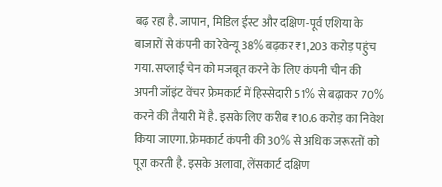बढ़ रहा है. जापान, मिडिल ईस्ट और दक्षिण-पूर्व एशिया के बाजारों से कंपनी का रेवेन्यू 38% बढ़कर ₹1,203 करोड़ पहुंच गया. सप्लाई चेन को मजबूत करने के लिए कंपनी चीन की अपनी जॉइंट वेंचर फ्रेमकार्ट में हिस्सेदारी 51% से बढ़ाकर 70% करने की तैयारी में है. इसके लिए करीब ₹10.6 करोड़ का निवेश किया जाएगा. फ्रेमकार्ट कंपनी की 30% से अधिक जरूरतों को पूरा करती है. इसके अलावा, लेंसकार्ट दक्षिण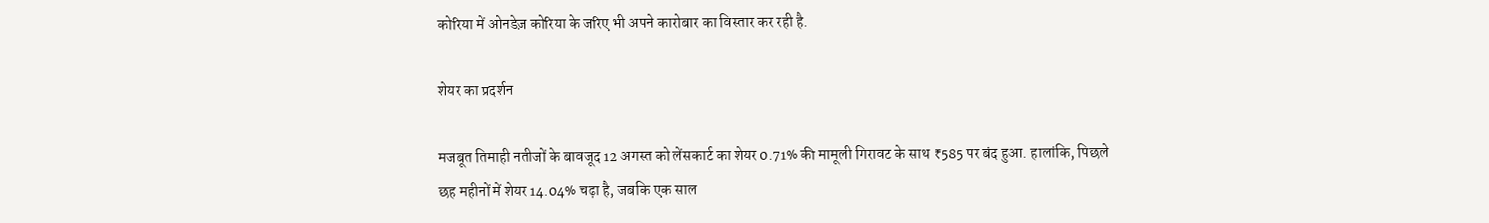कोरिया में ओनडेज़ कोरिया के जरिए भी अपने कारोबार का विस्तार कर रही है.

शेयर का प्रदर्शन

मजबूत तिमाही नतीजों के बावजूद 12 अगस्त को लेंसकार्ट का शेयर 0.71% की मामूली गिरावट के साथ ₹585 पर बंद हुआ. हालांकि, पिछले छह महीनों में शेयर 14.04% चढ़ा है, जबकि एक साल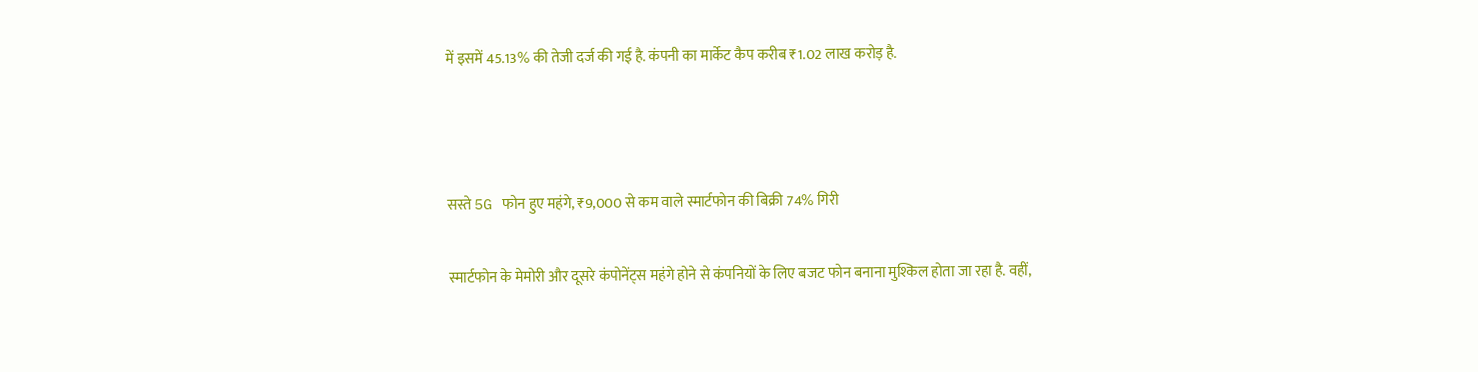में इसमें 45.13% की तेजी दर्ज की गई है. कंपनी का मार्केट कैप करीब ₹1.02 लाख करोड़ है.



सस्ते 5G फोन हुए महंगे, ₹9,000 से कम वाले स्मार्टफोन की बिक्री 74% गिरी

स्मार्टफोन के मेमोरी और दूसरे कंपोनेंट्स महंगे होने से कंपनियों के लिए बजट फोन बनाना मुश्किल होता जा रहा है. वहीं,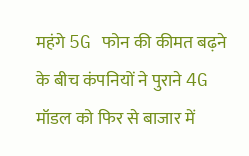महंगे 5G फोन की कीमत बढ़ने के बीच कंपनियों ने पुराने 4G मॉडल को फिर से बाजार में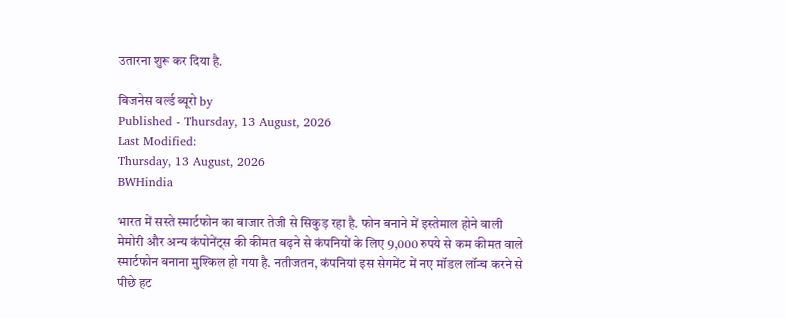उतारना शुरू कर दिया है.

बिजनेस वर्ल्ड ब्यूरो by
Published - Thursday, 13 August, 2026
Last Modified:
Thursday, 13 August, 2026
BWHindia

भारत में सस्ते स्मार्टफोन का बाजार तेजी से सिकुड़ रहा है. फोन बनाने में इस्तेमाल होने वाली मेमोरी और अन्य कंपोनेंट्स की कीमत बढ़ने से कंपनियों के लिए 9,000 रुपये से कम कीमत वाले स्मार्टफोन बनाना मुश्किल हो गया है. नतीजतन, कंपनियां इस सेगमेंट में नए मॉडल लॉन्च करने से पीछे हट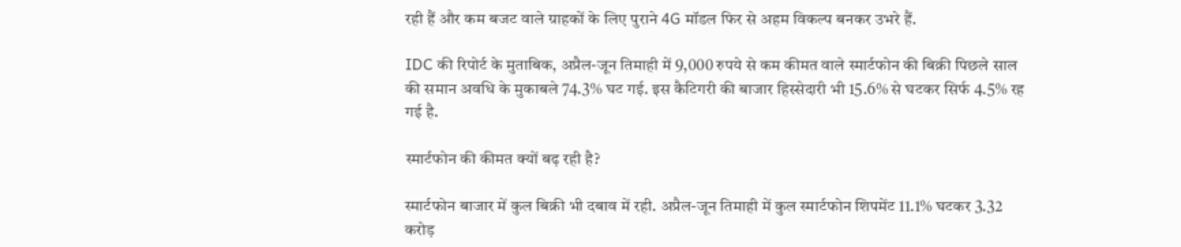रही हैं और कम बजट वाले ग्राहकों के लिए पुराने 4G मॉडल फिर से अहम विकल्प बनकर उभरे हैं.

IDC की रिपोर्ट के मुताबिक, अप्रैल-जून तिमाही में 9,000 रुपये से कम कीमत वाले स्मार्टफोन की बिक्री पिछले साल की समान अवधि के मुकाबले 74.3% घट गई. इस कैटिगरी की बाजार हिस्सेदारी भी 15.6% से घटकर सिर्फ 4.5% रह गई है.

स्मार्टफोन की कीमत क्यों बढ़ रही है?

स्मार्टफोन बाजार में कुल बिक्री भी दबाव में रही. अप्रैल-जून तिमाही में कुल स्मार्टफोन शिपमेंट 11.1% घटकर 3.32 करोड़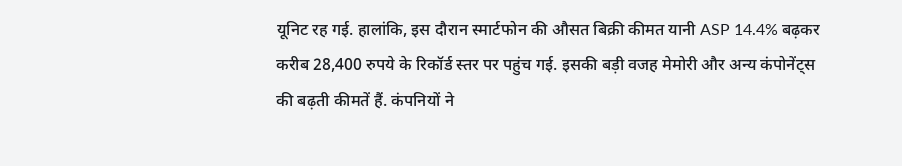यूनिट रह गई. हालांकि, इस दौरान स्मार्टफोन की औसत बिक्री कीमत यानी ASP 14.4% बढ़कर करीब 28,400 रुपये के रिकॉर्ड स्तर पर पहुंच गई. इसकी बड़ी वजह मेमोरी और अन्य कंपोनेंट्स की बढ़ती कीमतें हैं. कंपनियों ने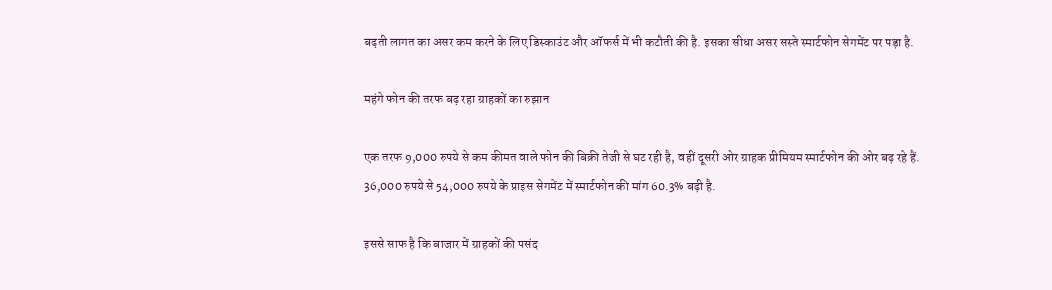बढ़ती लागत का असर कम करने के लिए डिस्काउंट और ऑफर्स में भी कटौती की है. इसका सीधा असर सस्ते स्मार्टफोन सेगमेंट पर पड़ा है.

महंगे फोन की तरफ बढ़ रहा ग्राहकों का रुझान

एक तरफ 9,000 रुपये से कम कीमत वाले फोन की बिक्री तेजी से घट रही है, वहीं दूसरी ओर ग्राहक प्रीमियम स्मार्टफोन की ओर बढ़ रहे हैं. 36,000 रुपये से 54,000 रुपये के प्राइस सेगमेंट में स्मार्टफोन की मांग 60.3% बढ़ी है.

इससे साफ है कि बाजार में ग्राहकों की पसंद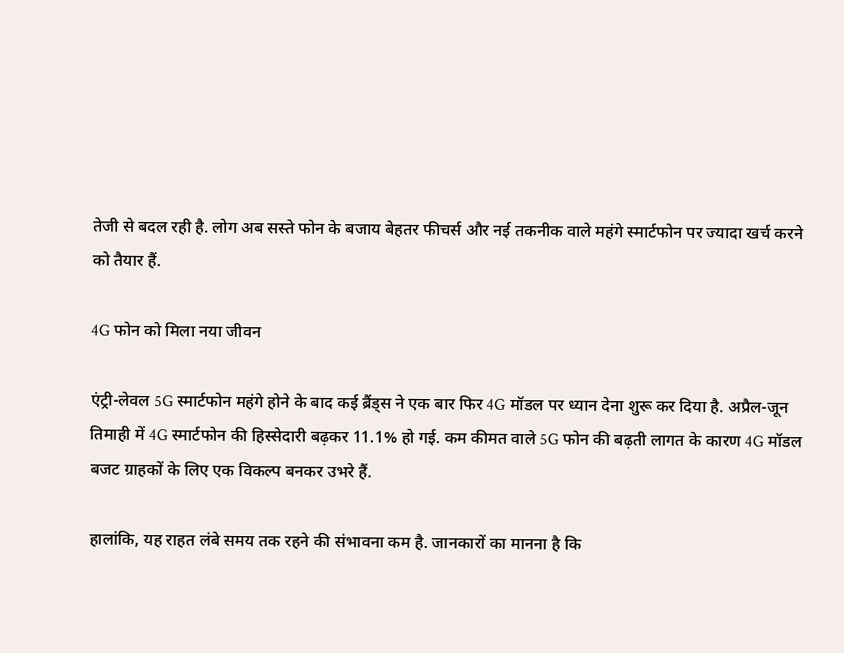तेजी से बदल रही है. लोग अब सस्ते फोन के बजाय बेहतर फीचर्स और नई तकनीक वाले महंगे स्मार्टफोन पर ज्यादा खर्च करने को तैयार हैं.

4G फोन को मिला नया जीवन

एंट्री-लेवल 5G स्मार्टफोन महंगे होने के बाद कई ब्रैंड्स ने एक बार फिर 4G मॉडल पर ध्यान देना शुरू कर दिया है. अप्रैल-जून तिमाही में 4G स्मार्टफोन की हिस्सेदारी बढ़कर 11.1% हो गई. कम कीमत वाले 5G फोन की बढ़ती लागत के कारण 4G मॉडल बजट ग्राहकों के लिए एक विकल्प बनकर उभरे हैं.

हालांकि, यह राहत लंबे समय तक रहने की संभावना कम है. जानकारों का मानना है कि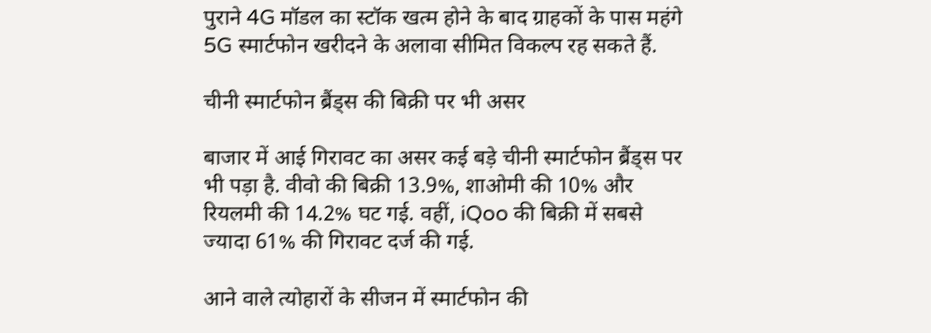पुराने 4G मॉडल का स्टॉक खत्म होने के बाद ग्राहकों के पास महंगे 5G स्मार्टफोन खरीदने के अलावा सीमित विकल्प रह सकते हैं.

चीनी स्मार्टफोन ब्रैंड्स की बिक्री पर भी असर

बाजार में आई गिरावट का असर कई बड़े चीनी स्मार्टफोन ब्रैंड्स पर भी पड़ा है. वीवो की बिक्री 13.9%, शाओमी की 10% और रियलमी की 14.2% घट गई. वहीं, iQoo की बिक्री में सबसे ज्यादा 61% की गिरावट दर्ज की गई.

आने वाले त्योहारों के सीजन में स्मार्टफोन की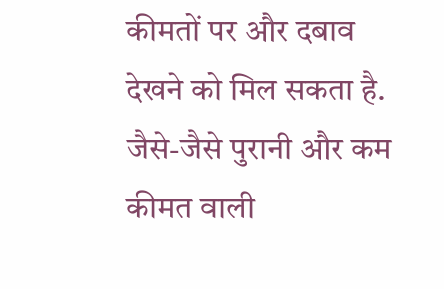कीमतों पर और दबाव देखने को मिल सकता है. जैसे-जैसे पुरानी और कम कीमत वाली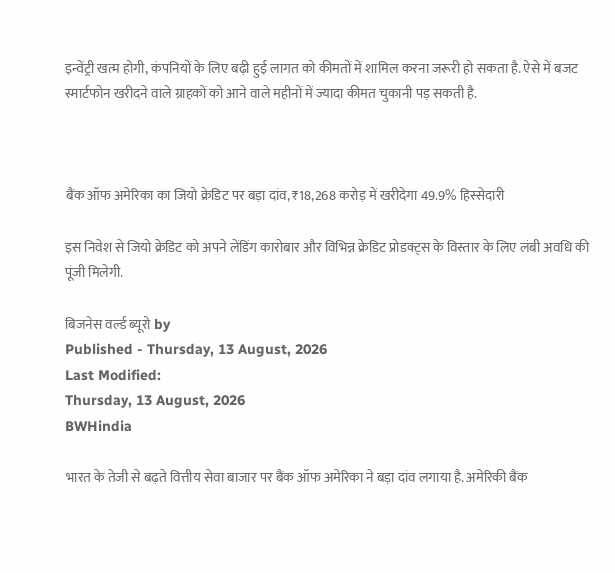इन्वेंट्री खत्म होगी, कंपनियों के लिए बढ़ी हुई लागत को कीमतों में शामिल करना जरूरी हो सकता है. ऐसे में बजट स्मार्टफोन खरीदने वाले ग्राहकों को आने वाले महीनों में ज्यादा कीमत चुकानी पड़ सकती है.



बैंक ऑफ अमेरिका का जियो क्रेडिट पर बड़ा दांव, ₹18,268 करोड़ में खरीदेगा 49.9% हिस्सेदारी

इस निवेश से जियो क्रेडिट को अपने लेंडिंग कारोबार और विभिन्न क्रेडिट प्रोडक्ट्स के विस्तार के लिए लंबी अवधि की पूंजी मिलेगी.

बिजनेस वर्ल्ड ब्यूरो by
Published - Thursday, 13 August, 2026
Last Modified:
Thursday, 13 August, 2026
BWHindia

भारत के तेजी से बढ़ते वित्तीय सेवा बाजार पर बैंक ऑफ अमेरिका ने बड़ा दांव लगाया है. अमेरिकी बैंक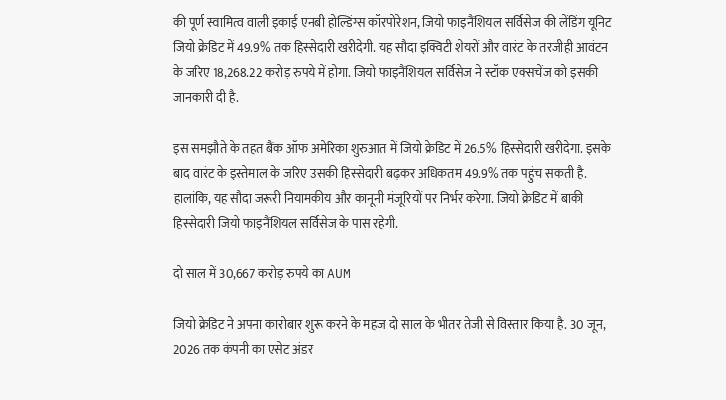की पूर्ण स्वामित्व वाली इकाई एनबी होल्डिंग्स कॉरपोरेशन, जियो फाइनैंशियल सर्विसेज की लेंडिंग यूनिट जियो क्रेडिट में 49.9% तक हिस्सेदारी खरीदेगी. यह सौदा इक्विटी शेयरों और वारंट के तरजीही आवंटन के जरिए 18,268.22 करोड़ रुपये में होगा. जियो फाइनैंशियल सर्विसेज ने स्टॉक एक्सचेंज को इसकी जानकारी दी है.

इस समझौते के तहत बैंक ऑफ अमेरिका शुरुआत में जियो क्रेडिट में 26.5% हिस्सेदारी खरीदेगा. इसके बाद वारंट के इस्तेमाल के जरिए उसकी हिस्सेदारी बढ़कर अधिकतम 49.9% तक पहुंच सकती है. हालांकि, यह सौदा जरूरी नियामकीय और कानूनी मंजूरियों पर निर्भर करेगा. जियो क्रेडिट में बाकी हिस्सेदारी जियो फाइनैंशियल सर्विसेज के पास रहेगी.

दो साल में 30,667 करोड़ रुपये का AUM

जियो क्रेडिट ने अपना कारोबार शुरू करने के महज दो साल के भीतर तेजी से विस्तार किया है. 30 जून, 2026 तक कंपनी का एसेट अंडर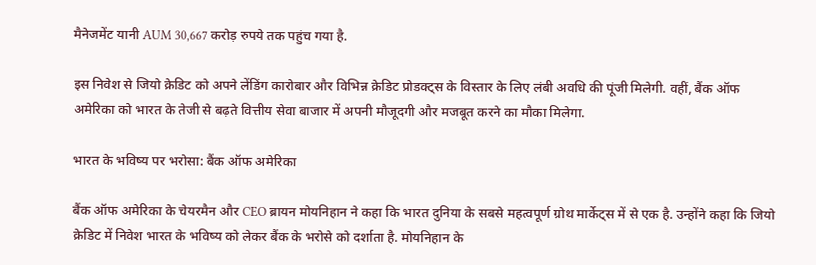मैनेजमेंट यानी AUM 30,667 करोड़ रुपये तक पहुंच गया है.

इस निवेश से जियो क्रेडिट को अपने लेंडिंग कारोबार और विभिन्न क्रेडिट प्रोडक्ट्स के विस्तार के लिए लंबी अवधि की पूंजी मिलेगी. वहीं, बैंक ऑफ अमेरिका को भारत के तेजी से बढ़ते वित्तीय सेवा बाजार में अपनी मौजूदगी और मजबूत करने का मौका मिलेगा.

भारत के भविष्य पर भरोसा: बैंक ऑफ अमेरिका

बैंक ऑफ अमेरिका के चेयरमैन और CEO ब्रायन मोयनिहान ने कहा कि भारत दुनिया के सबसे महत्वपूर्ण ग्रोथ मार्केट्स में से एक है. उन्होंने कहा कि जियो क्रेडिट में निवेश भारत के भविष्य को लेकर बैंक के भरोसे को दर्शाता है. मोयनिहान के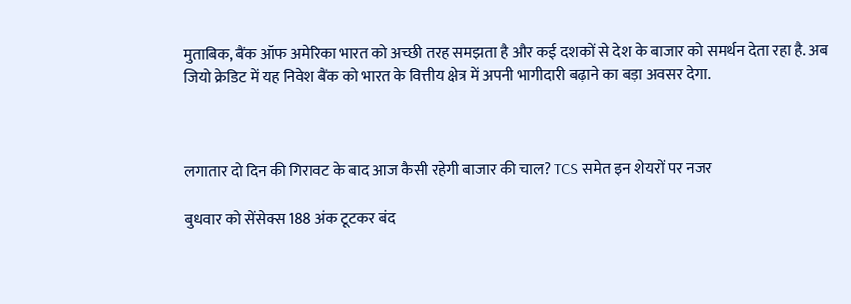मुताबिक, बैंक ऑफ अमेरिका भारत को अच्छी तरह समझता है और कई दशकों से देश के बाजार को समर्थन देता रहा है. अब जियो क्रेडिट में यह निवेश बैंक को भारत के वित्तीय क्षेत्र में अपनी भागीदारी बढ़ाने का बड़ा अवसर देगा.



लगातार दो दिन की गिरावट के बाद आज कैसी रहेगी बाजार की चाल? TCS समेत इन शेयरों पर नजर

बुधवार को सेंसेक्स 188 अंक टूटकर बंद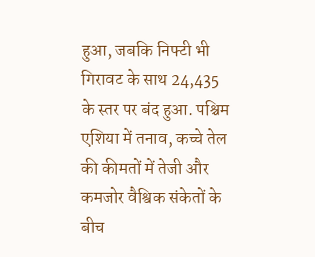हुआ, जबकि निफ्टी भी गिरावट के साथ 24,435 के स्तर पर बंद हुआ. पश्चिम एशिया में तनाव, कच्चे तेल की कीमतों में तेजी और कमजोर वैश्विक संकेतों के बीच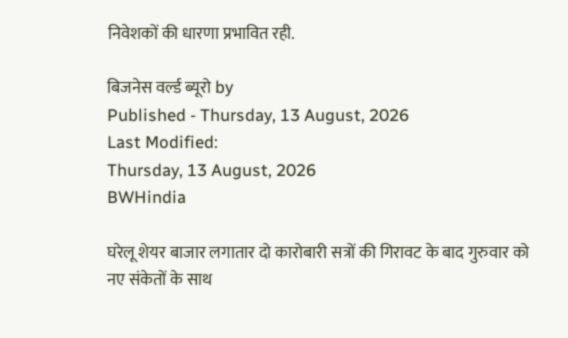निवेशकों की धारणा प्रभावित रही.

बिजनेस वर्ल्ड ब्यूरो by
Published - Thursday, 13 August, 2026
Last Modified:
Thursday, 13 August, 2026
BWHindia

घरेलू शेयर बाजार लगातार दो कारोबारी सत्रों की गिरावट के बाद गुरुवार को नए संकेतों के साथ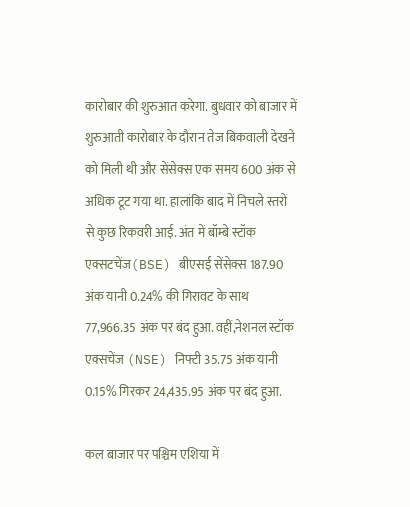कारोबार की शुरुआत करेगा. बुधवार को बाजार में शुरुआती कारोबार के दौरान तेज बिकवाली देखने को मिली थी और सेंसेक्स एक समय 600 अंक से अधिक टूट गया था. हालांकि बाद में निचले स्तरों से कुछ रिकवरी आई. अंत में बॉम्बे स्टॉक एक्सटचेंज(BSE) बीएसई सेंसेक्स 187.90 अंक यानी 0.24% की गिरावट के साथ 77,966.35 अंक पर बंद हुआ. वहीं,नेशनल स्टॉक एक्सचेंज (NSE) निफ्टी 35.75 अंक यानी 0.15% गिरकर 24,435.95 अंक पर बंद हुआ.

कल बाजार पर पश्चिम एशिया में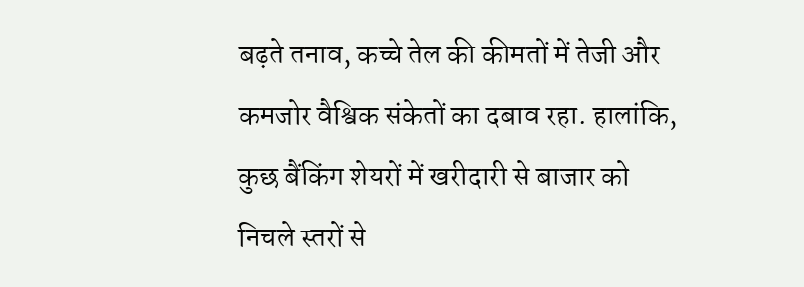बढ़ते तनाव, कच्चे तेल की कीमतों में तेजी और कमजोर वैश्विक संकेतों का दबाव रहा. हालांकि, कुछ बैंकिंग शेयरों में खरीदारी से बाजार को निचले स्तरों से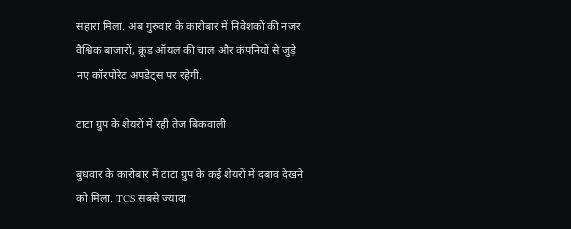सहारा मिला. अब गुरुवार के कारोबार में निवेशकों की नजर वैश्विक बाजारों, क्रूड ऑयल की चाल और कंपनियों से जुड़े नए कॉरपोरेट अपडेट्स पर रहेगी.

टाटा ग्रुप के शेयरों में रही तेज बिकवाली

बुधवार के कारोबार में टाटा ग्रुप के कई शेयरों में दबाव देखने को मिला. TCS सबसे ज्यादा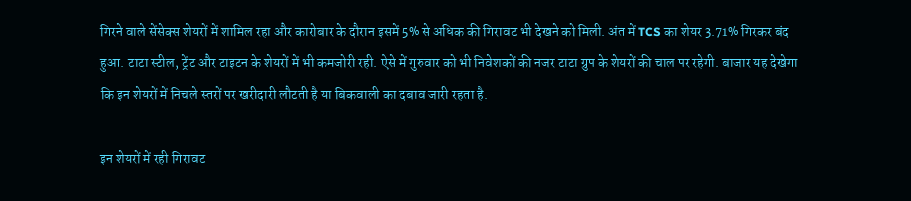गिरने वाले सेंसेक्स शेयरों में शामिल रहा और कारोबार के दौरान इसमें 5% से अधिक की गिरावट भी देखने को मिली. अंत में TCS का शेयर 3.71% गिरकर बंद हुआ. टाटा स्टील, ट्रेंट और टाइटन के शेयरों में भी कमजोरी रही. ऐसे में गुरुवार को भी निवेशकों की नजर टाटा ग्रुप के शेयरों की चाल पर रहेगी. बाजार यह देखेगा कि इन शेयरों में निचले स्तरों पर खरीदारी लौटती है या बिकवाली का दबाव जारी रहता है.

इन शेयरों में रही गिरावट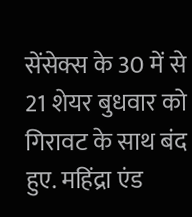सेंसेक्स के 30 में से 21 शेयर बुधवार को गिरावट के साथ बंद हुए. महिंद्रा एंड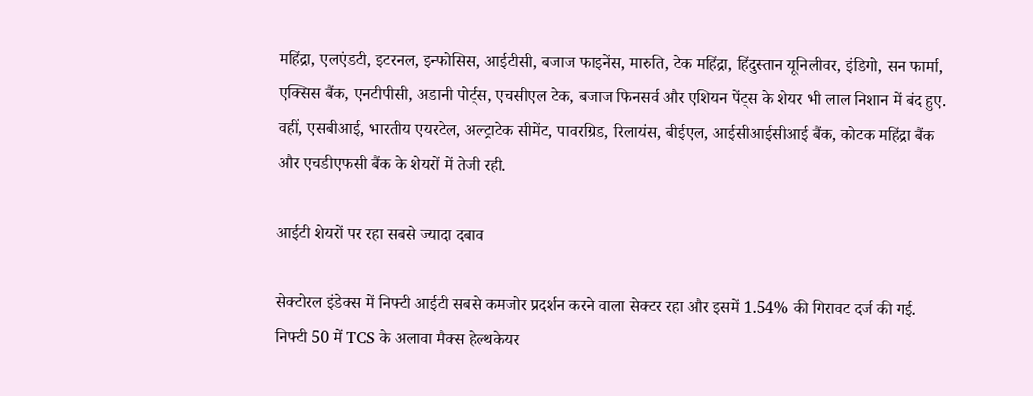महिंद्रा, एलएंडटी, इटरनल, इन्फोसिस, आईटीसी, बजाज फाइनेंस, मारुति, टेक महिंद्रा, हिंदुस्तान यूनिलीवर, इंडिगो, सन फार्मा, एक्सिस बैंक, एनटीपीसी, अडानी पोर्ट्स, एचसीएल टेक, बजाज फिनसर्व और एशियन पेंट्स के शेयर भी लाल निशान में बंद हुए. वहीं, एसबीआई, भारतीय एयरटेल, अल्ट्राटेक सीमेंट, पावरग्रिड, रिलायंस, बीईएल, आईसीआईसीआई बैंक, कोटक महिंद्रा बैंक और एचडीएफसी बैंक के शेयरों में तेजी रही.

आईटी शेयरों पर रहा सबसे ज्यादा दबाव

सेक्टोरल इंडेक्स में निफ्टी आईटी सबसे कमजोर प्रदर्शन करने वाला सेक्टर रहा और इसमें 1.54% की गिरावट दर्ज की गई. निफ्टी 50 में TCS के अलावा मैक्स हेल्थकेयर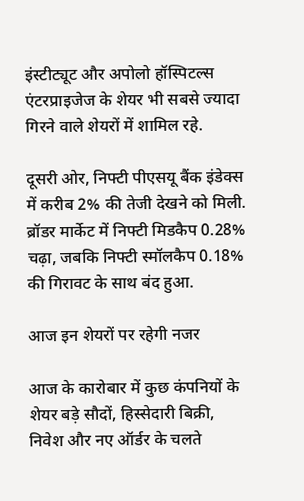इंस्टीट्यूट और अपोलो हॉस्पिटल्स एंटरप्राइजेज के शेयर भी सबसे ज्यादा गिरने वाले शेयरों में शामिल रहे.

दूसरी ओर, निफ्टी पीएसयू बैंक इंडेक्स में करीब 2% की तेजी देखने को मिली. ब्रॉडर मार्केट में निफ्टी मिडकैप 0.28% चढ़ा, जबकि निफ्टी स्मॉलकैप 0.18% की गिरावट के साथ बंद हुआ.

आज इन शेयरों पर रहेगी नजर

आज के कारोबार में कुछ कंपनियों के शेयर बड़े सौदों, हिस्सेदारी बिक्री, निवेश और नए ऑर्डर के चलते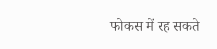फोकस में रह सकते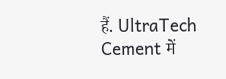हैं. UltraTech Cement में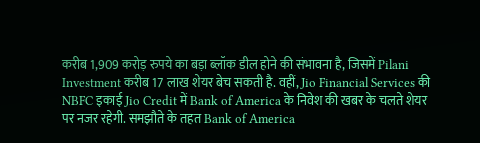करीब 1,909 करोड़ रुपये का बड़ा ब्लॉक डील होने की संभावना है, जिसमें Pilani Investment करीब 17 लाख शेयर बेच सकती है. वहीं, Jio Financial Services की NBFC इकाई Jio Credit में Bank of America के निवेश की खबर के चलते शेयर पर नजर रहेगी. समझौते के तहत Bank of America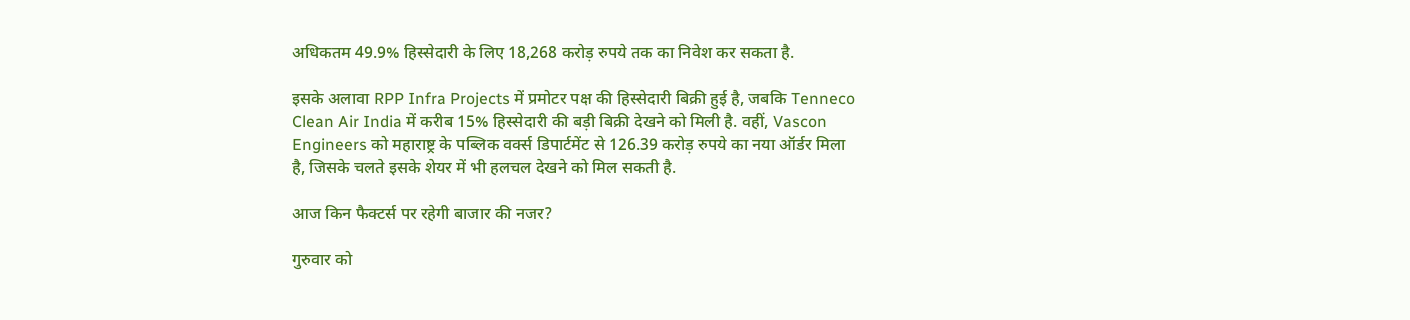अधिकतम 49.9% हिस्सेदारी के लिए 18,268 करोड़ रुपये तक का निवेश कर सकता है.

इसके अलावा RPP Infra Projects में प्रमोटर पक्ष की हिस्सेदारी बिक्री हुई है, जबकि Tenneco Clean Air India में करीब 15% हिस्सेदारी की बड़ी बिक्री देखने को मिली है. वहीं, Vascon Engineers को महाराष्ट्र के पब्लिक वर्क्स डिपार्टमेंट से 126.39 करोड़ रुपये का नया ऑर्डर मिला है, जिसके चलते इसके शेयर में भी हलचल देखने को मिल सकती है.

आज किन फैक्टर्स पर रहेगी बाजार की नजर?

गुरुवार को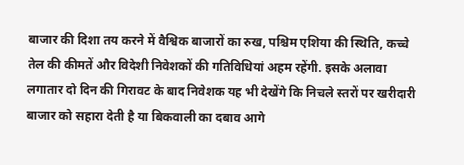बाजार की दिशा तय करने में वैश्विक बाजारों का रुख, पश्चिम एशिया की स्थिति, कच्चे तेल की कीमतें और विदेशी निवेशकों की गतिविधियां अहम रहेंगी. इसके अलावा लगातार दो दिन की गिरावट के बाद निवेशक यह भी देखेंगे कि निचले स्तरों पर खरीदारी बाजार को सहारा देती है या बिकवाली का दबाव आगे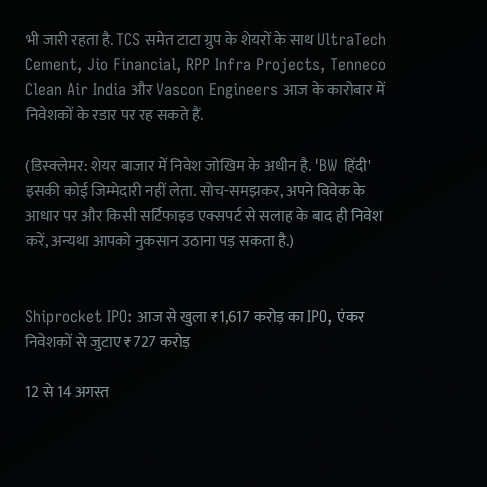भी जारी रहता है. TCS समेत टाटा ग्रुप के शेयरों के साथ UltraTech Cement, Jio Financial, RPP Infra Projects, Tenneco Clean Air India और Vascon Engineers आज के कारोबार में निवेशकों के रडार पर रह सकते हैं.

(डिस्क्लेमर: शेयर बाजार में निवेश जोखिम के अधीन है. 'BW हिंदी' इसकी कोई जिम्मेदारी नहीं लेता. सोच-समझकर, अपने विवेक के आधार पर और किसी सर्टिफाइड एक्सपर्ट से सलाह के बाद ही निवेश करें, अन्यथा आपको नुकसान उठाना पड़ सकता है.)


Shiprocket IPO: आज से खुला ₹1,617 करोड़ का IPO, एंकर निवेशकों से जुटाए ₹727 करोड़

12 से 14 अगस्त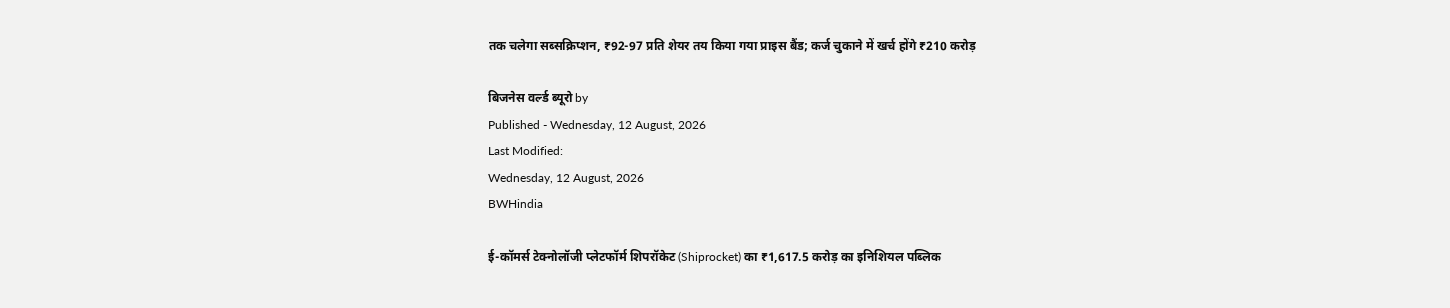तक चलेगा सब्सक्रिप्शन, ₹92-97 प्रति शेयर तय किया गया प्राइस बैंड; कर्ज चुकाने में खर्च होंगे ₹210 करोड़

बिजनेस वर्ल्ड ब्यूरो by
Published - Wednesday, 12 August, 2026
Last Modified:
Wednesday, 12 August, 2026
BWHindia

ई-कॉमर्स टेक्नोलॉजी प्लेटफॉर्म शिपरॉकेट (Shiprocket) का ₹1,617.5 करोड़ का इनिशियल पब्लिक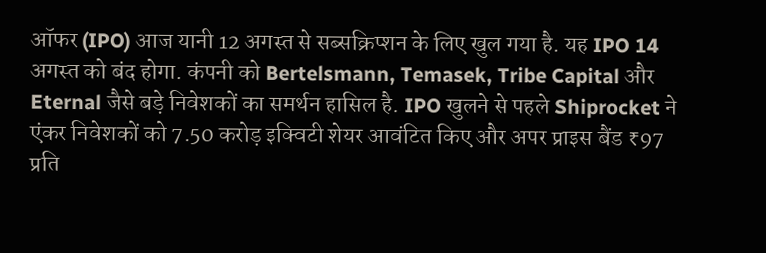ऑफर (IPO) आज यानी 12 अगस्त से सब्सक्रिप्शन के लिए खुल गया है. यह IPO 14 अगस्त को बंद होगा. कंपनी को Bertelsmann, Temasek, Tribe Capital और Eternal जैसे बड़े निवेशकों का समर्थन हासिल है. IPO खुलने से पहले Shiprocket ने एंकर निवेशकों को 7.50 करोड़ इक्विटी शेयर आवंटित किए और अपर प्राइस बैंड ₹97 प्रति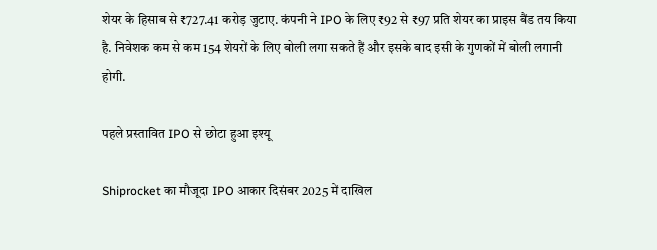शेयर के हिसाब से ₹727.41 करोड़ जुटाए. कंपनी ने IPO के लिए ₹92 से ₹97 प्रति शेयर का प्राइस बैंड तय किया है. निवेशक कम से कम 154 शेयरों के लिए बोली लगा सकते हैं और इसके बाद इसी के गुणकों में बोली लगानी होगी.

पहले प्रस्तावित IPO से छोटा हुआ इश्यू

Shiprocket का मौजूदा IPO आकार दिसंबर 2025 में दाखिल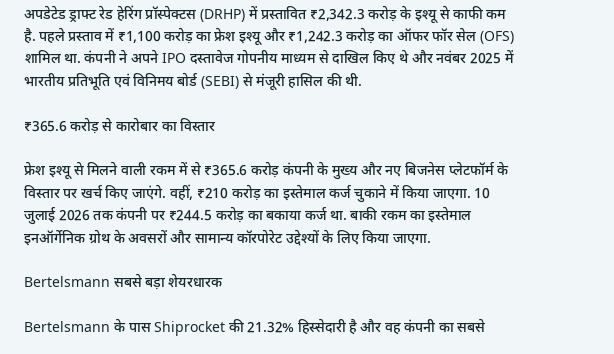अपडेटेड ड्राफ्ट रेड हेरिंग प्रॉस्पेक्टस (DRHP) में प्रस्तावित ₹2,342.3 करोड़ के इश्यू से काफी कम है. पहले प्रस्ताव में ₹1,100 करोड़ का फ्रेश इश्यू और ₹1,242.3 करोड़ का ऑफर फॉर सेल (OFS) शामिल था. कंपनी ने अपने IPO दस्तावेज गोपनीय माध्यम से दाखिल किए थे और नवंबर 2025 में भारतीय प्रतिभूति एवं विनिमय बोर्ड (SEBI) से मंजूरी हासिल की थी.

₹365.6 करोड़ से कारोबार का विस्तार

फ्रेश इश्यू से मिलने वाली रकम में से ₹365.6 करोड़ कंपनी के मुख्य और नए बिजनेस प्लेटफॉर्म के विस्तार पर खर्च किए जाएंगे. वहीं, ₹210 करोड़ का इस्तेमाल कर्ज चुकाने में किया जाएगा. 10 जुलाई 2026 तक कंपनी पर ₹244.5 करोड़ का बकाया कर्ज था. बाकी रकम का इस्तेमाल इनऑर्गेनिक ग्रोथ के अवसरों और सामान्य कॉरपोरेट उद्देश्यों के लिए किया जाएगा.

Bertelsmann सबसे बड़ा शेयरधारक

Bertelsmann के पास Shiprocket की 21.32% हिस्सेदारी है और वह कंपनी का सबसे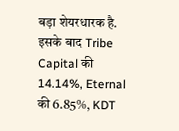बड़ा शेयरधारक है. इसके बाद Tribe Capital की 14.14%, Eternal की 6.85%, KDT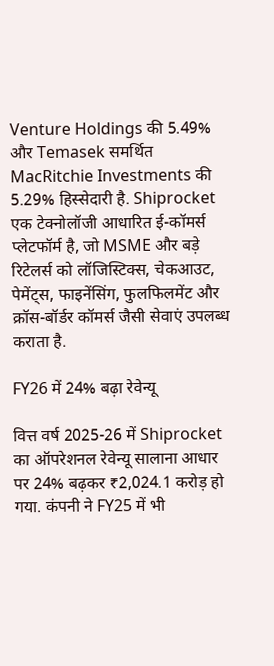Venture Holdings की 5.49% और Temasek समर्थित MacRitchie Investments की 5.29% हिस्सेदारी है. Shiprocket एक टेक्नोलॉजी आधारित ई-कॉमर्स प्लेटफॉर्म है, जो MSME और बड़े रिटेलर्स को लॉजिस्टिक्स, चेकआउट, पेमेंट्स, फाइनेंसिंग, फुलफिलमेंट और क्रॉस-बॉर्डर कॉमर्स जैसी सेवाएं उपलब्ध कराता है.

FY26 में 24% बढ़ा रेवेन्यू

वित्त वर्ष 2025-26 में Shiprocket का ऑपरेशनल रेवेन्यू सालाना आधार पर 24% बढ़कर ₹2,024.1 करोड़ हो गया. कंपनी ने FY25 में भी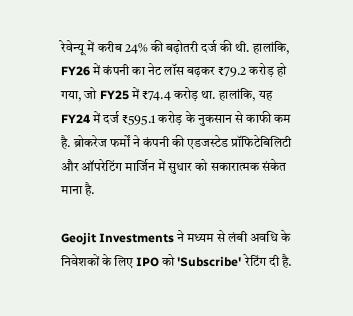रेवेन्यू में करीब 24% की बढ़ोतरी दर्ज की थी. हालांकि, FY26 में कंपनी का नेट लॉस बढ़कर ₹79.2 करोड़ हो गया, जो FY25 में ₹74.4 करोड़ था. हालांकि, यह FY24 में दर्ज ₹595.1 करोड़ के नुकसान से काफी कम है. ब्रोकरेज फर्मों ने कंपनी की एडजस्टेड प्रॉफिटेबिलिटी और ऑपरेटिंग मार्जिन में सुधार को सकारात्मक संकेत माना है.

Geojit Investments ने मध्यम से लंबी अवधि के निवेशकों के लिए IPO को 'Subscribe' रेटिंग दी है.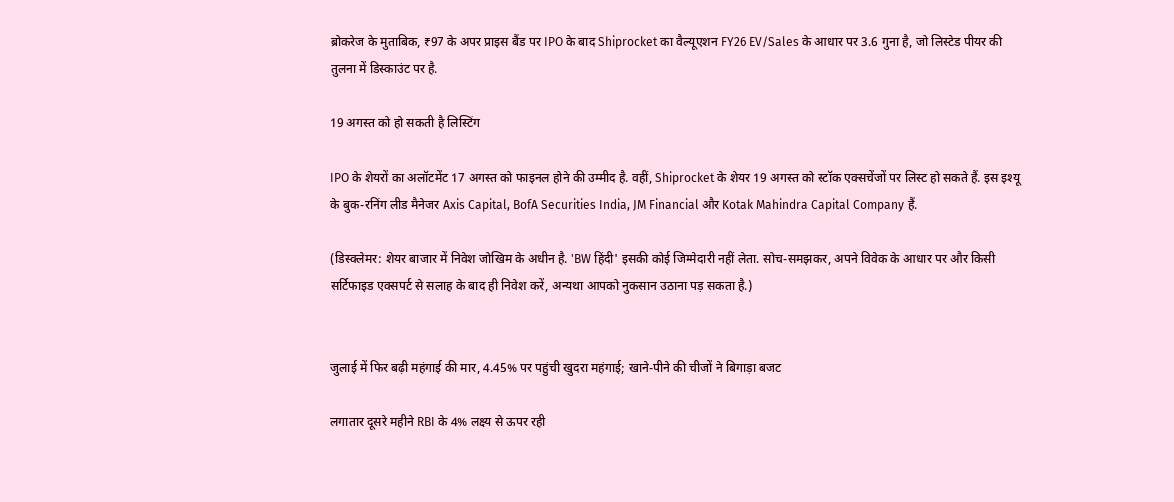ब्रोकरेज के मुताबिक, ₹97 के अपर प्राइस बैंड पर IPO के बाद Shiprocket का वैल्यूएशन FY26 EV/Sales के आधार पर 3.6 गुना है, जो लिस्टेड पीयर की तुलना में डिस्काउंट पर है.

19 अगस्त को हो सकती है लिस्टिंग

IPO के शेयरों का अलॉटमेंट 17 अगस्त को फाइनल होने की उम्मीद है. वहीं, Shiprocket के शेयर 19 अगस्त को स्टॉक एक्सचेंजों पर लिस्ट हो सकते हैं. इस इश्यू के बुक-रनिंग लीड मैनेजर Axis Capital, BofA Securities India, JM Financial और Kotak Mahindra Capital Company हैं.

(डिस्क्लेमर: शेयर बाजार में निवेश जोखिम के अधीन है. 'BW हिंदी' इसकी कोई जिम्मेदारी नहीं लेता. सोच-समझकर, अपने विवेक के आधार पर और किसी सर्टिफाइड एक्सपर्ट से सलाह के बाद ही निवेश करें, अन्यथा आपको नुकसान उठाना पड़ सकता है.)


जुलाई में फिर बढ़ी महंगाई की मार, 4.45% पर पहुंची खुदरा महंगाई; खाने-पीने की चीजों ने बिगाड़ा बजट

लगातार दूसरे महीने RBI के 4% लक्ष्य से ऊपर रही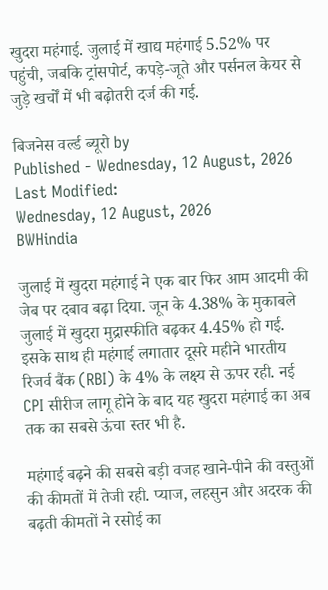खुदरा महंगाई. जुलाई में खाद्य महंगाई 5.52% पर पहुंची, जबकि ट्रांसपोर्ट, कपड़े-जूते और पर्सनल केयर से जुड़े खर्चों में भी बढ़ोतरी दर्ज की गई.

बिजनेस वर्ल्ड ब्यूरो by
Published - Wednesday, 12 August, 2026
Last Modified:
Wednesday, 12 August, 2026
BWHindia

जुलाई में खुदरा महंगाई ने एक बार फिर आम आदमी की जेब पर दबाव बढ़ा दिया. जून के 4.38% के मुकाबले जुलाई में खुदरा मुद्रास्फीति बढ़कर 4.45% हो गई. इसके साथ ही महंगाई लगातार दूसरे महीने भारतीय रिजर्व बैंक (RBI) के 4% के लक्ष्य से ऊपर रही. नई CPI सीरीज लागू होने के बाद यह खुदरा महंगाई का अब तक का सबसे ऊंचा स्तर भी है.

महंगाई बढ़ने की सबसे बड़ी वजह खाने-पीने की वस्तुओं की कीमतों में तेजी रही. प्याज, लहसुन और अदरक की बढ़ती कीमतों ने रसोई का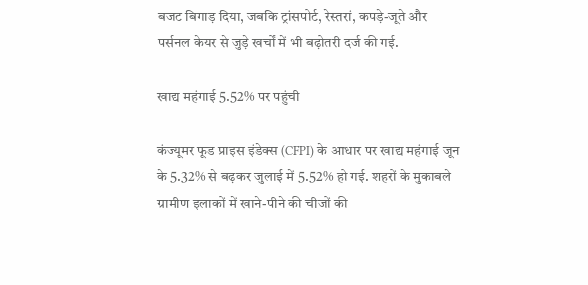बजट बिगाड़ दिया, जबकि ट्रांसपोर्ट, रेस्तरां, कपड़े-जूते और पर्सनल केयर से जुड़े खर्चों में भी बढ़ोतरी दर्ज की गई.

खाद्य महंगाई 5.52% पर पहुंची

कंज्यूमर फूड प्राइस इंडेक्स (CFPI) के आधार पर खाद्य महंगाई जून के 5.32% से बढ़कर जुलाई में 5.52% हो गई. शहरों के मुकाबले ग्रामीण इलाकों में खाने-पीने की चीजों की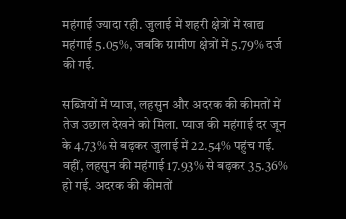महंगाई ज्यादा रही. जुलाई में शहरी क्षेत्रों में खाद्य महंगाई 5.05%, जबकि ग्रामीण क्षेत्रों में 5.79% दर्ज की गई.

सब्जियों में प्याज, लहसुन और अदरक की कीमतों में तेज उछाल देखने को मिला. प्याज की महंगाई दर जून के 4.73% से बढ़कर जुलाई में 22.54% पहुंच गई. वहीं, लहसुन की महंगाई 17.93% से बढ़कर 35.36% हो गई. अदरक की कीमतों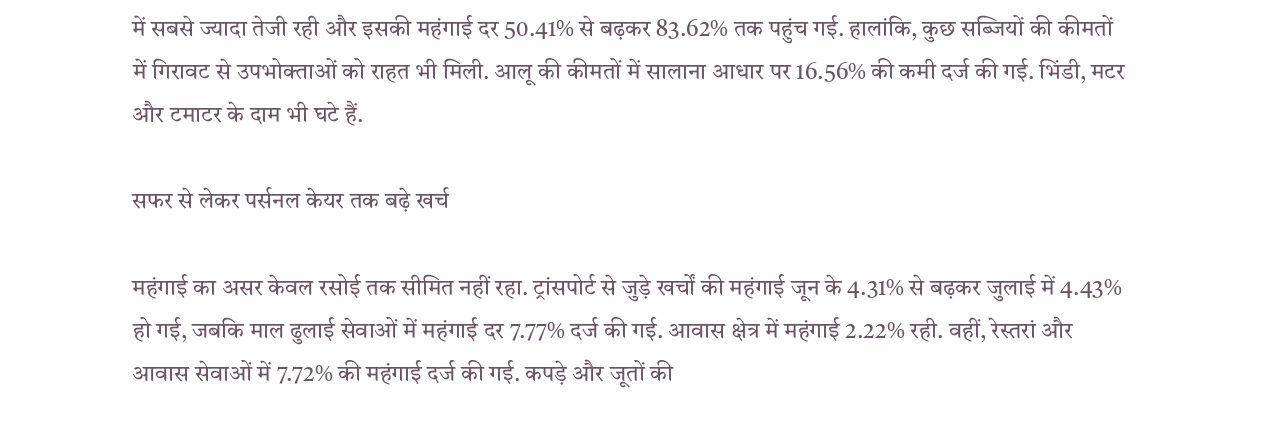में सबसे ज्यादा तेजी रही और इसकी महंगाई दर 50.41% से बढ़कर 83.62% तक पहुंच गई. हालांकि, कुछ सब्जियों की कीमतों में गिरावट से उपभोक्ताओं को राहत भी मिली. आलू की कीमतों में सालाना आधार पर 16.56% की कमी दर्ज की गई. भिंडी, मटर और टमाटर के दाम भी घटे हैं.

सफर से लेकर पर्सनल केयर तक बढ़े खर्च

महंगाई का असर केवल रसोई तक सीमित नहीं रहा. ट्रांसपोर्ट से जुड़े खर्चों की महंगाई जून के 4.31% से बढ़कर जुलाई में 4.43% हो गई, जबकि माल ढुलाई सेवाओं में महंगाई दर 7.77% दर्ज की गई. आवास क्षेत्र में महंगाई 2.22% रही. वहीं, रेस्तरां और आवास सेवाओं में 7.72% की महंगाई दर्ज की गई. कपड़े और जूतों की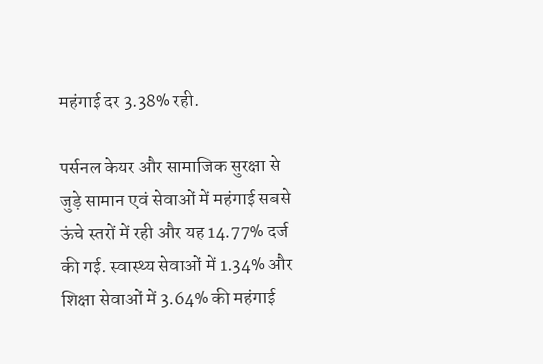महंगाई दर 3.38% रही.

पर्सनल केयर और सामाजिक सुरक्षा से जुड़े सामान एवं सेवाओं में महंगाई सबसे ऊंचे स्तरों में रही और यह 14.77% दर्ज की गई. स्वास्थ्य सेवाओं में 1.34% और शिक्षा सेवाओं में 3.64% की महंगाई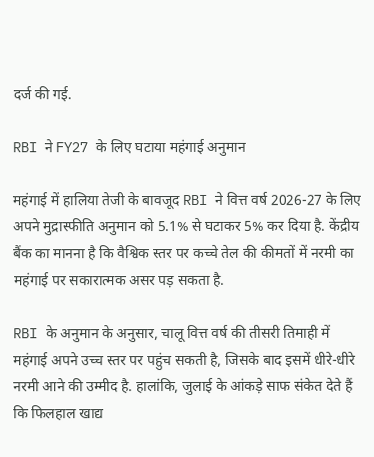दर्ज की गई.

RBI ने FY27 के लिए घटाया महंगाई अनुमान

महंगाई में हालिया तेजी के बावजूद RBI ने वित्त वर्ष 2026-27 के लिए अपने मुद्रास्फीति अनुमान को 5.1% से घटाकर 5% कर दिया है. केंद्रीय बैंक का मानना है कि वैश्विक स्तर पर कच्चे तेल की कीमतों में नरमी का महंगाई पर सकारात्मक असर पड़ सकता है.

RBI के अनुमान के अनुसार, चालू वित्त वर्ष की तीसरी तिमाही में महंगाई अपने उच्च स्तर पर पहुंच सकती है, जिसके बाद इसमें धीरे-धीरे नरमी आने की उम्मीद है. हालांकि, जुलाई के आंकड़े साफ संकेत देते हैं कि फिलहाल खाद्य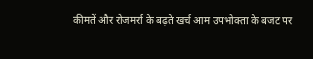कीमतें और रोजमर्रा के बढ़ते खर्च आम उपभोक्ता के बजट पर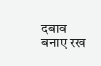दबाव बनाए रख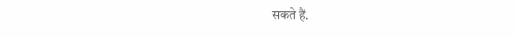सकते हैं.